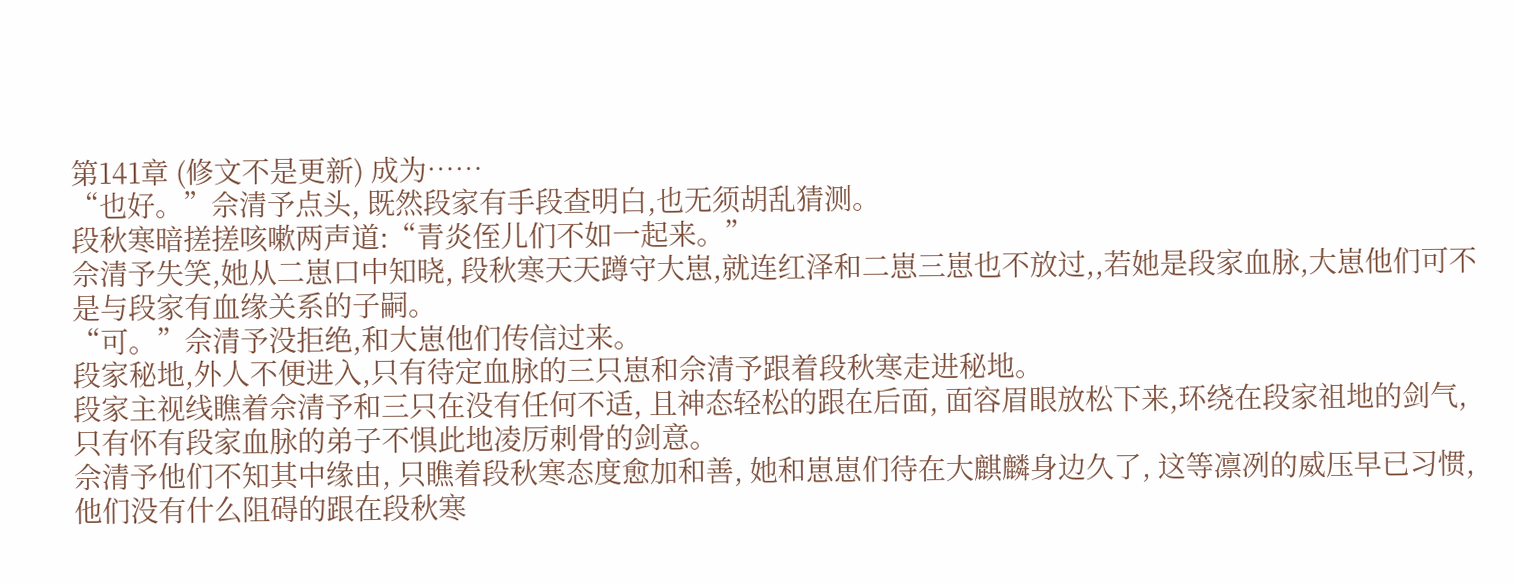第141章 (修文不是更新) 成为……
“也好。”佘清予点头, 既然段家有手段查明白,也无须胡乱猜测。
段秋寒暗搓搓咳嗽两声道:“青炎侄儿们不如一起来。”
佘清予失笑,她从二崽口中知晓, 段秋寒天天蹲守大崽,就连红泽和二崽三崽也不放过,,若她是段家血脉,大崽他们可不是与段家有血缘关系的子嗣。
“可。”佘清予没拒绝,和大崽他们传信过来。
段家秘地,外人不便进入,只有待定血脉的三只崽和佘清予跟着段秋寒走进秘地。
段家主视线瞧着佘清予和三只在没有任何不适, 且神态轻松的跟在后面, 面容眉眼放松下来,环绕在段家祖地的剑气, 只有怀有段家血脉的弟子不惧此地凌厉刺骨的剑意。
佘清予他们不知其中缘由, 只瞧着段秋寒态度愈加和善, 她和崽崽们待在大麒麟身边久了, 这等凛冽的威压早已习惯, 他们没有什么阻碍的跟在段秋寒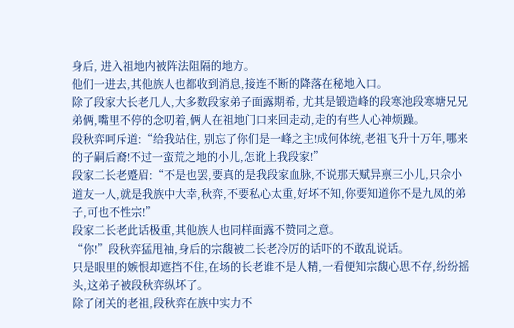身后, 进入祖地内被阵法阻隔的地方。
他们一进去,其他族人也都收到消息,接连不断的降落在秘地入口。
除了段家大长老几人,大多数段家弟子面露期希, 尤其是锻造峰的段寒池段寒塘兄兄弟俩,嘴里不停的念叨着,俩人在祖地门口来回走动,走的有些人心神烦躁。
段秋弈呵斥道:“给我站住, 别忘了你们是一峰之主!成何体统,老祖飞升十万年,哪来的子嗣后裔!不过一蛮荒之地的小儿,怎讹上我段家!”
段家二长老蹙眉:“不是也罢,要真的是我段家血脉,不说那天赋异禀三小儿,只佘小道友一人,就是我族中大幸,秋弈,不要私心太重,好坏不知,你要知道你不是九凤的弟子,可也不性宗!”
段家二长老此话极重,其他族人也同样面露不赞同之意。
“你!”段秋弈猛甩袖,身后的宗馥被二长老冷厉的话吓的不敢乱说话。
只是眼里的嫉恨却遮挡不住,在场的长老谁不是人精,一看便知宗馥心思不存,纷纷摇头,这弟子被段秋弈纵坏了。
除了闭关的老祖,段秋弈在族中实力不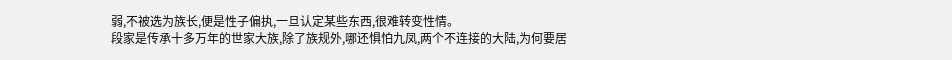弱,不被选为族长,便是性子偏执,一旦认定某些东西,很难转变性情。
段家是传承十多万年的世家大族,除了族规外,哪还惧怕九凤,两个不连接的大陆,为何要居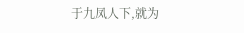于九凤人下,就为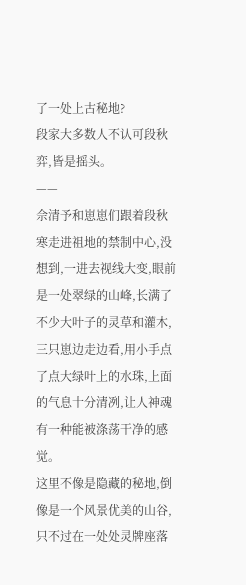了一处上古秘地?
段家大多数人不认可段秋弈,皆是摇头。
——
佘清予和崽崽们跟着段秋寒走进祖地的禁制中心,没想到,一进去视线大变,眼前是一处翠绿的山峰,长满了不少大叶子的灵草和灌木,三只崽边走边看,用小手点了点大绿叶上的水珠,上面的气息十分清冽,让人神魂有一种能被涤荡干净的感觉。
这里不像是隐藏的秘地,倒像是一个风景优美的山谷,只不过在一处处灵牌座落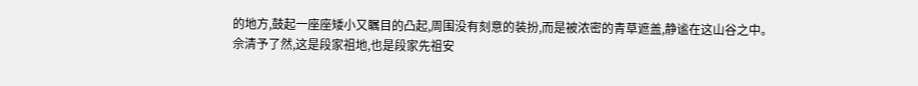的地方,鼓起一座座矮小又瞩目的凸起,周围没有刻意的装扮,而是被浓密的青草遮盖,静谧在这山谷之中。
佘清予了然,这是段家祖地,也是段家先祖安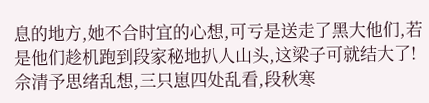息的地方,她不合时宜的心想,可亏是送走了黑大他们,若是他们趁机跑到段家秘地扒人山头,这梁子可就结大了!
佘清予思绪乱想,三只崽四处乱看,段秋寒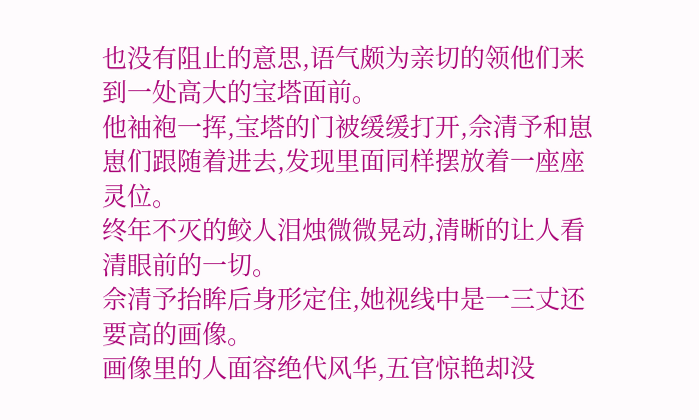也没有阻止的意思,语气颇为亲切的领他们来到一处高大的宝塔面前。
他袖袍一挥,宝塔的门被缓缓打开,佘清予和崽崽们跟随着进去,发现里面同样摆放着一座座灵位。
终年不灭的鲛人泪烛微微晃动,清晰的让人看清眼前的一切。
佘清予抬眸后身形定住,她视线中是一三丈还要高的画像。
画像里的人面容绝代风华,五官惊艳却没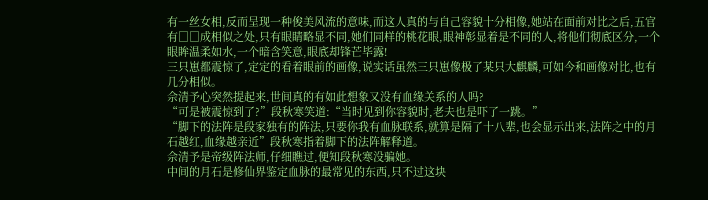有一丝女相,反而呈现一种俊美风流的意味,而这人真的与自己容貌十分相像,她站在面前对比之后,五官有□□成相似之处,只有眼睛略显不同,她们同样的桃花眼,眼神彰显着是不同的人,将他们彻底区分,一个眼眸温柔如水,一个暗含笑意,眼底却锋芒毕露!
三只崽都震惊了,定定的看着眼前的画像,说实话虽然三只崽像极了某只大麒麟,可如今和画像对比,也有几分相似。
佘清予心突然提起来,世间真的有如此想象又没有血缘关系的人吗?
“可是被震惊到了?”段秋寒笑道:“当时见到你容貌时,老夫也是吓了一跳。”
“脚下的法阵是段家独有的阵法,只要你我有血脉联系,就算是隔了十八辈,也会显示出来,法阵之中的月石越红,血缘越亲近”段秋寒指着脚下的法阵解释道。
佘清予是帝级阵法师,仔细瞧过,便知段秋寒没骗她。
中间的月石是修仙界鉴定血脉的最常见的东西,只不过这块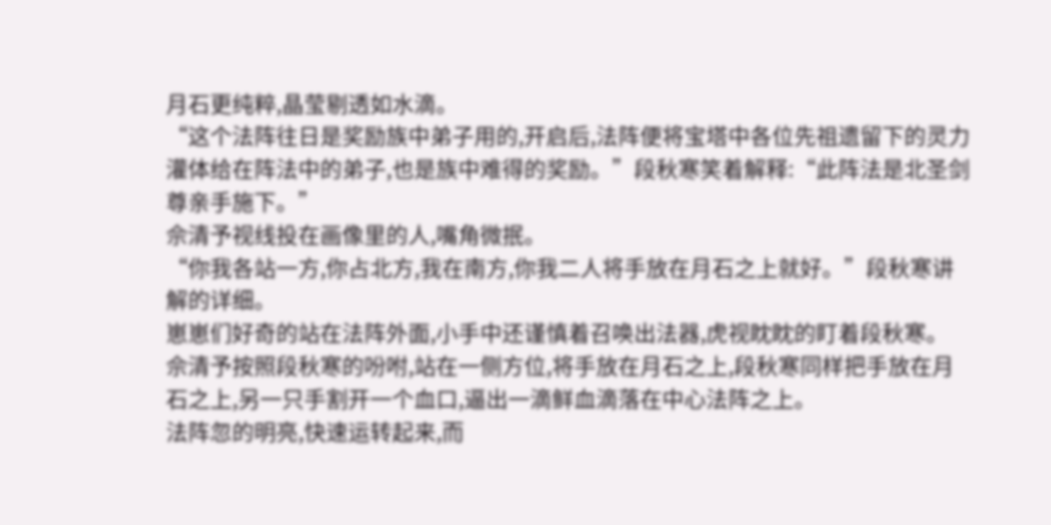月石更纯粹,晶莹剔透如水滴。
“这个法阵往日是奖励族中弟子用的,开启后,法阵便将宝塔中各位先祖遗留下的灵力灌体给在阵法中的弟子,也是族中难得的奖励。”段秋寒笑着解释:“此阵法是北圣剑尊亲手施下。”
佘清予视线投在画像里的人,嘴角微抿。
“你我各站一方,你占北方,我在南方,你我二人将手放在月石之上就好。”段秋寒讲解的详细。
崽崽们好奇的站在法阵外面,小手中还谨慎着召唤出法器,虎视眈眈的盯着段秋寒。
佘清予按照段秋寒的吩咐,站在一侧方位,将手放在月石之上,段秋寒同样把手放在月石之上,另一只手割开一个血口,逼出一滴鲜血滴落在中心法阵之上。
法阵忽的明亮,快速运转起来,而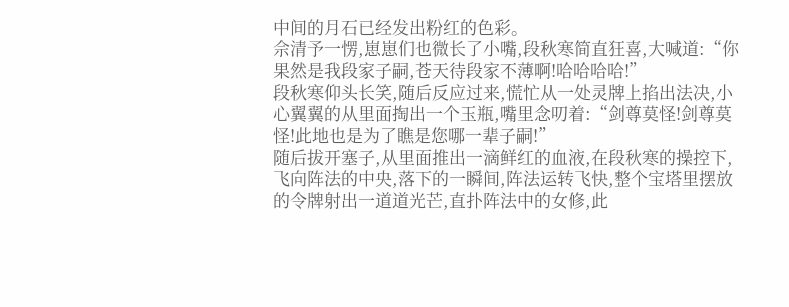中间的月石已经发出粉红的色彩。
佘清予一愣,崽崽们也微长了小嘴,段秋寒简直狂喜,大喊道:“你果然是我段家子嗣,苍天待段家不薄啊!哈哈哈哈!”
段秋寒仰头长笑,随后反应过来,慌忙从一处灵牌上掐出法决,小心翼翼的从里面掏出一个玉瓶,嘴里念叨着:“剑尊莫怪!剑尊莫怪!此地也是为了瞧是您哪一辈子嗣!”
随后拔开塞子,从里面推出一滴鲜红的血液,在段秋寒的操控下,飞向阵法的中央,落下的一瞬间,阵法运转飞快,整个宝塔里摆放的令牌射出一道道光芒,直扑阵法中的女修,此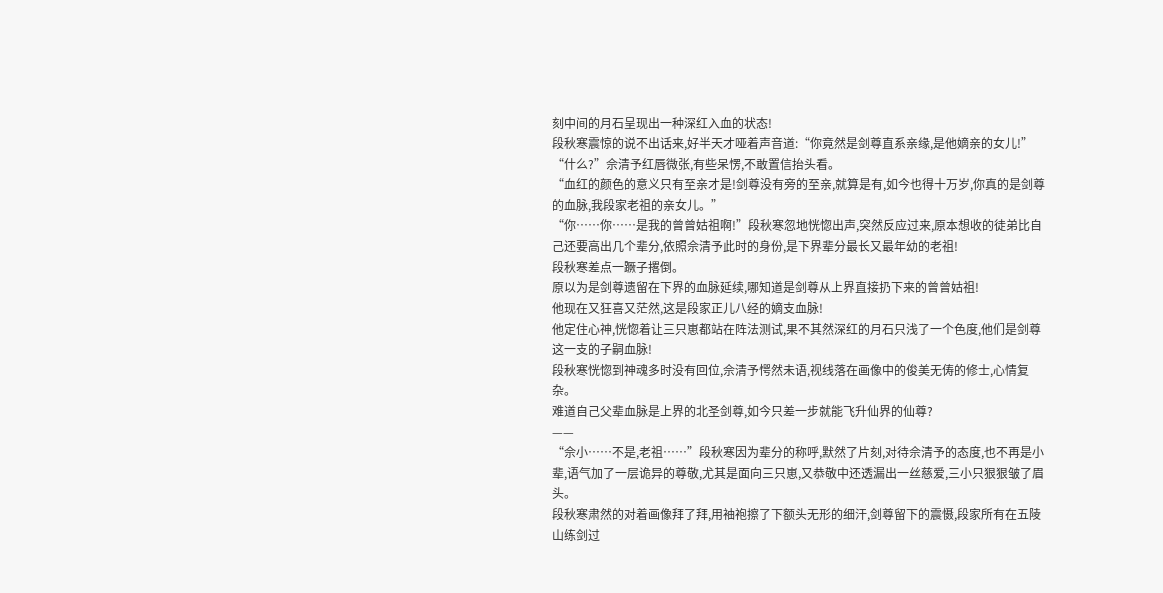刻中间的月石呈现出一种深红入血的状态!
段秋寒震惊的说不出话来,好半天才哑着声音道:“你竟然是剑尊直系亲缘,是他嫡亲的女儿!”
“什么?”佘清予红唇微张,有些呆愣,不敢置信抬头看。
“血红的颜色的意义只有至亲才是!剑尊没有旁的至亲,就算是有,如今也得十万岁,你真的是剑尊的血脉,我段家老祖的亲女儿。”
“你……你……是我的曾曾姑祖啊!”段秋寒忽地恍惚出声,突然反应过来,原本想收的徒弟比自己还要高出几个辈分,依照佘清予此时的身份,是下界辈分最长又最年幼的老祖!
段秋寒差点一蹶子撂倒。
原以为是剑尊遗留在下界的血脉延续,哪知道是剑尊从上界直接扔下来的曾曾姑祖!
他现在又狂喜又茫然,这是段家正儿八经的嫡支血脉!
他定住心神,恍惚着让三只崽都站在阵法测试,果不其然深红的月石只浅了一个色度,他们是剑尊这一支的子嗣血脉!
段秋寒恍惚到神魂多时没有回位,佘清予愕然未语,视线落在画像中的俊美无俦的修士,心情复杂。
难道自己父辈血脉是上界的北圣剑尊,如今只差一步就能飞升仙界的仙尊?
——
“佘小……不是,老祖……”段秋寒因为辈分的称呼,默然了片刻,对待佘清予的态度,也不再是小辈,语气加了一层诡异的尊敬,尤其是面向三只崽,又恭敬中还透漏出一丝慈爱,三小只狠狠皱了眉头。
段秋寒肃然的对着画像拜了拜,用袖袍擦了下额头无形的细汗,剑尊留下的震慑,段家所有在五陵山练剑过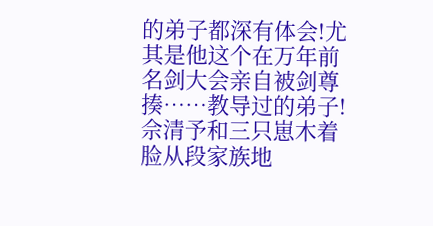的弟子都深有体会!尤其是他这个在万年前名剑大会亲自被剑尊揍……教导过的弟子!
佘清予和三只崽木着脸从段家族地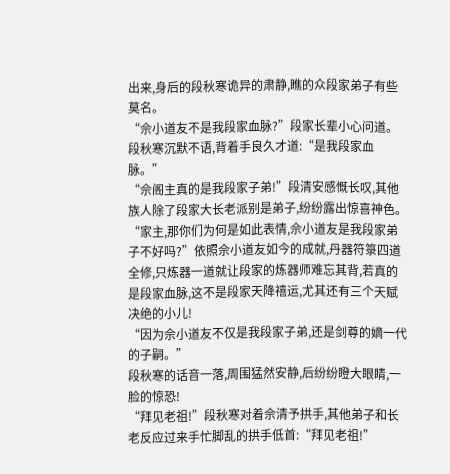出来,身后的段秋寒诡异的肃静,瞧的众段家弟子有些莫名。
“佘小道友不是我段家血脉?”段家长辈小心问道。
段秋寒沉默不语,背着手良久才道:“是我段家血脉。”
“佘阁主真的是我段家子弟!”段清安感慨长叹,其他族人除了段家大长老派别是弟子,纷纷露出惊喜神色。
“家主,那你们为何是如此表情,佘小道友是我段家弟子不好吗?”依照佘小道友如今的成就,丹器符箓四道全修,只炼器一道就让段家的炼器师难忘其背,若真的是段家血脉,这不是段家天降禧运,尤其还有三个天赋决绝的小儿!
“因为佘小道友不仅是我段家子弟,还是剑尊的嫡一代的子嗣。”
段秋寒的话音一落,周围猛然安静,后纷纷瞪大眼睛,一脸的惊恐!
“拜见老祖!”段秋寒对着佘清予拱手,其他弟子和长老反应过来手忙脚乱的拱手低首:“拜见老祖!”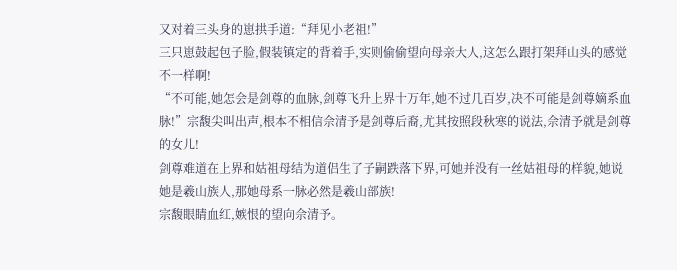又对着三头身的崽拱手道:“拜见小老祖!”
三只崽鼓起包子脸,假装镇定的背着手,实则偷偷望向母亲大人,这怎么跟打架拜山头的感觉不一样啊!
“不可能,她怎会是剑尊的血脉,剑尊飞升上界十万年,她不过几百岁,决不可能是剑尊嫡系血脉!”宗馥尖叫出声,根本不相信佘清予是剑尊后裔,尤其按照段秋寒的说法,佘清予就是剑尊的女儿!
剑尊难道在上界和姑祖母结为道侣生了子嗣跌落下界,可她并没有一丝姑祖母的样貌,她说她是羲山族人,那她母系一脉必然是羲山部族!
宗馥眼睛血红,嫉恨的望向佘清予。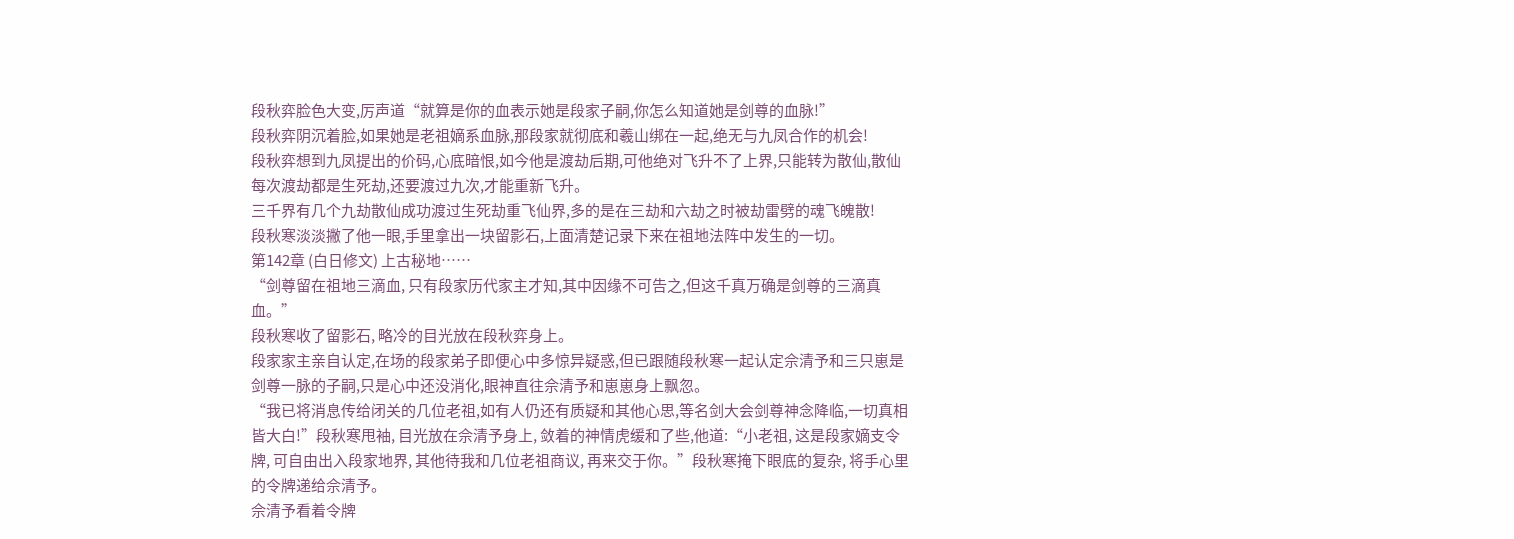段秋弈脸色大变,厉声道“就算是你的血表示她是段家子嗣,你怎么知道她是剑尊的血脉!”
段秋弈阴沉着脸,如果她是老祖嫡系血脉,那段家就彻底和羲山绑在一起,绝无与九凤合作的机会!
段秋弈想到九凤提出的价码,心底暗恨,如今他是渡劫后期,可他绝对飞升不了上界,只能转为散仙,散仙每次渡劫都是生死劫,还要渡过九次,才能重新飞升。
三千界有几个九劫散仙成功渡过生死劫重飞仙界,多的是在三劫和六劫之时被劫雷劈的魂飞魄散!
段秋寒淡淡撇了他一眼,手里拿出一块留影石,上面清楚记录下来在祖地法阵中发生的一切。
第142章 (白日修文) 上古秘地……
“剑尊留在祖地三滴血, 只有段家历代家主才知,其中因缘不可告之,但这千真万确是剑尊的三滴真血。”
段秋寒收了留影石, 略冷的目光放在段秋弈身上。
段家家主亲自认定,在场的段家弟子即便心中多惊异疑惑,但已跟随段秋寒一起认定佘清予和三只崽是剑尊一脉的子嗣,只是心中还没消化,眼神直往佘清予和崽崽身上飘忽。
“我已将消息传给闭关的几位老祖,如有人仍还有质疑和其他心思,等名剑大会剑尊神念降临,一切真相皆大白!”段秋寒甩袖, 目光放在佘清予身上, 敛着的神情虎缓和了些,他道:“小老祖, 这是段家嫡支令牌, 可自由出入段家地界, 其他待我和几位老祖商议, 再来交于你。”段秋寒掩下眼底的复杂, 将手心里的令牌递给佘清予。
佘清予看着令牌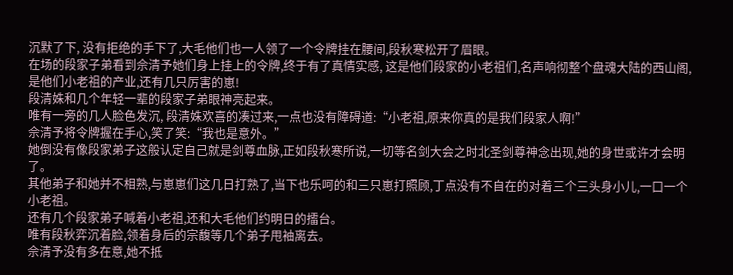沉默了下, 没有拒绝的手下了,大毛他们也一人领了一个令牌挂在腰间,段秋寒松开了眉眼。
在场的段家子弟看到佘清予她们身上挂上的令牌,终于有了真情实感, 这是他们段家的小老祖们,名声响彻整个盘魂大陆的西山阁,是他们小老祖的产业,还有几只厉害的崽!
段清姝和几个年轻一辈的段家子弟眼神亮起来。
唯有一旁的几人脸色发沉, 段清姝欢喜的凑过来,一点也没有障碍道:“小老祖,原来你真的是我们段家人啊!”
佘清予将令牌握在手心,笑了笑:“我也是意外。”
她倒没有像段家弟子这般认定自己就是剑尊血脉,正如段秋寒所说,一切等名剑大会之时北圣剑尊神念出现,她的身世或许才会明了。
其他弟子和她并不相熟,与崽崽们这几日打熟了,当下也乐呵的和三只崽打照顾,丁点没有不自在的对着三个三头身小儿,一口一个小老祖。
还有几个段家弟子喊着小老祖,还和大毛他们约明日的擂台。
唯有段秋弈沉着脸,领着身后的宗馥等几个弟子甩袖离去。
佘清予没有多在意,她不抵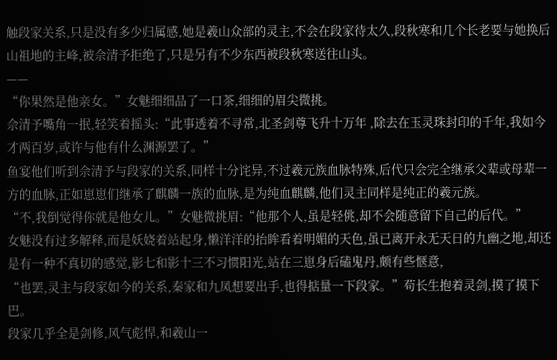触段家关系,只是没有多少归属感,她是羲山众部的灵主,不会在段家待太久,段秋寒和几个长老要与她换后山祖地的主峰,被佘清予拒绝了,只是另有不少东西被段秋寒送往山头。
——
“你果然是他亲女。”女魅细细品了一口茶,细细的眉尖微挑。
佘清予嘴角一抿,轻笑着摇头:“此事透着不寻常,北圣剑尊飞升十万年 ,除去在玉灵珠封印的千年,我如今才两百岁,或许与他有什么渊源罢了。”
鱼宴他们听到佘清予与段家的关系,同样十分诧异,不过羲元族血脉特殊,后代只会完全继承父辈或母辈一方的血脉,正如崽崽们继承了麒麟一族的血脉,是为纯血麒麟,他们灵主同样是纯正的羲元族。
“不,我倒觉得你就是他女儿。”女魅微挑眉:“他那个人,虽是轻佻,却不会随意留下自己的后代。”
女魅没有过多解释,而是妖娆着站起身,懒洋洋的抬眸看着明媚的天色,虽已离开永无天日的九幽之地,却还是有一种不真切的感觉,影七和影十三不习惯阳光,站在三崽身后磕鬼丹,颇有些惬意,
“也罢,灵主与段家如今的关系,秦家和九凤想要出手,也得掂量一下段家。”苟长生抱着灵剑,摸了摸下巴。
段家几乎全是剑修,风气彪悍,和羲山一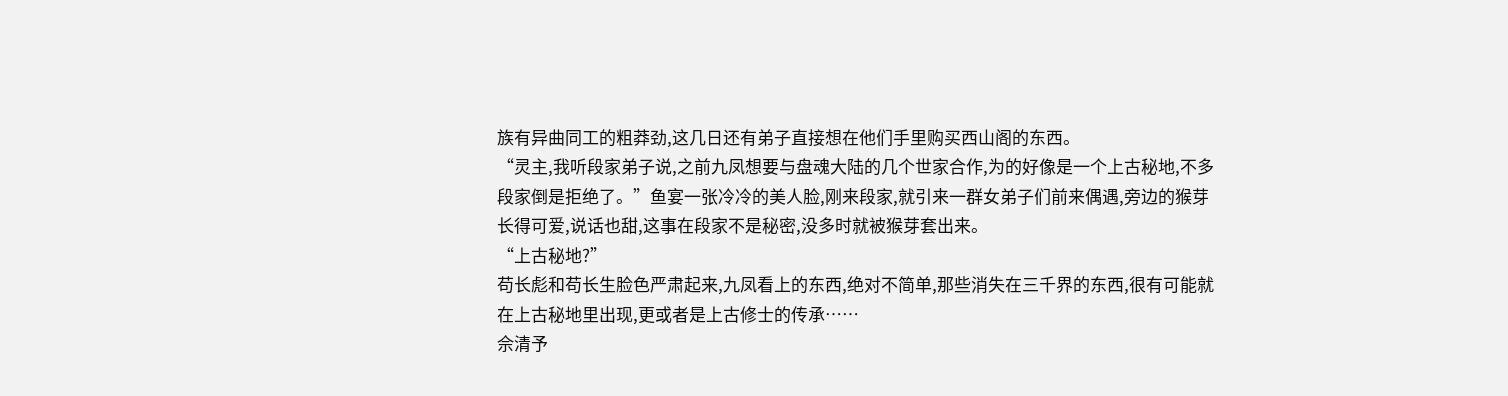族有异曲同工的粗莽劲,这几日还有弟子直接想在他们手里购买西山阁的东西。
“灵主,我听段家弟子说,之前九凤想要与盘魂大陆的几个世家合作,为的好像是一个上古秘地,不多段家倒是拒绝了。”鱼宴一张冷冷的美人脸,刚来段家,就引来一群女弟子们前来偶遇,旁边的猴芽长得可爱,说话也甜,这事在段家不是秘密,没多时就被猴芽套出来。
“上古秘地?”
苟长彪和苟长生脸色严肃起来,九凤看上的东西,绝对不简单,那些消失在三千界的东西,很有可能就在上古秘地里出现,更或者是上古修士的传承……
佘清予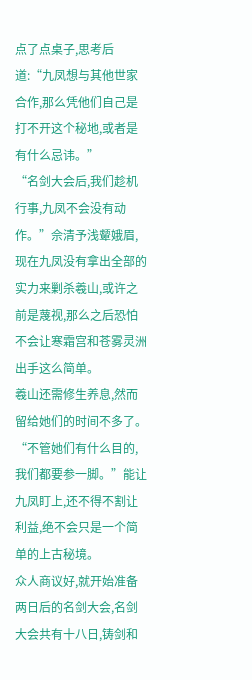点了点桌子,思考后道:“九凤想与其他世家合作,那么凭他们自己是打不开这个秘地,或者是有什么忌讳。”
“名剑大会后,我们趁机行事,九凤不会没有动作。”佘清予浅颦娥眉,现在九凤没有拿出全部的实力来剿杀羲山,或许之前是蔑视,那么之后恐怕不会让寒霜宫和苍雾灵洲出手这么简单。
羲山还需修生养息,然而留给她们的时间不多了。
“不管她们有什么目的,我们都要参一脚。”能让九凤盯上,还不得不割让利益,绝不会只是一个简单的上古秘境。
众人商议好,就开始准备两日后的名剑大会,名剑大会共有十八日,铸剑和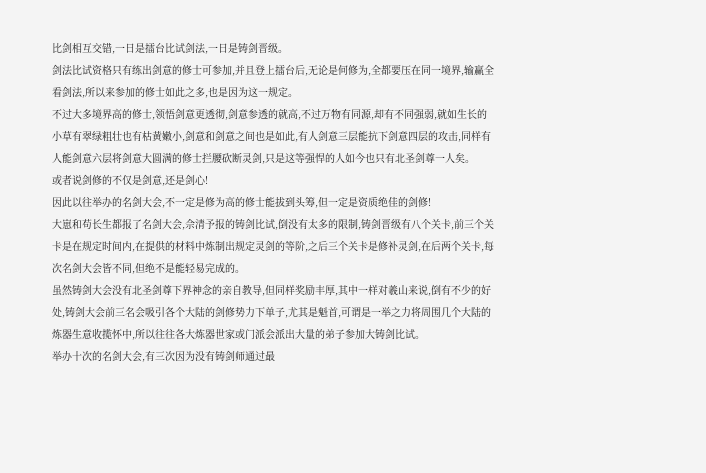比剑相互交错,一日是擂台比试剑法,一日是铸剑晋级。
剑法比试资格只有练出剑意的修士可参加,并且登上擂台后,无论是何修为,全都要压在同一境界,输赢全看剑法,所以来参加的修士如此之多,也是因为这一规定。
不过大多境界高的修士,领悟剑意更透彻,剑意参透的就高,不过万物有同源,却有不同强弱,就如生长的小草有翠绿粗壮也有枯黄嫩小,剑意和剑意之间也是如此,有人剑意三层能抗下剑意四层的攻击,同样有人能剑意六层将剑意大圆满的修士拦腰砍断灵剑,只是这等强悍的人如今也只有北圣剑尊一人矣。
或者说剑修的不仅是剑意,还是剑心!
因此以往举办的名剑大会,不一定是修为高的修士能拔到头筹,但一定是资质绝佳的剑修!
大崽和苟长生都报了名剑大会,佘清予报的铸剑比试,倒没有太多的限制,铸剑晋级有八个关卡,前三个关卡是在规定时间内,在提供的材料中炼制出规定灵剑的等阶,之后三个关卡是修补灵剑,在后两个关卡,每次名剑大会皆不同,但绝不是能轻易完成的。
虽然铸剑大会没有北圣剑尊下界神念的亲自教导,但同样奖励丰厚,其中一样对羲山来说,倒有不少的好处,铸剑大会前三名会吸引各个大陆的剑修势力下单子,尤其是魁首,可谓是一举之力将周围几个大陆的炼器生意收揽怀中,所以往往各大炼器世家或门派会派出大量的弟子参加大铸剑比试。
举办十次的名剑大会,有三次因为没有铸剑师通过最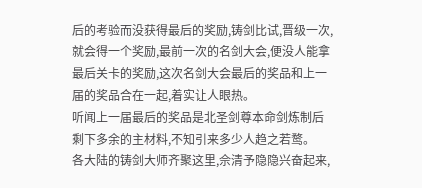后的考验而没获得最后的奖励,铸剑比试,晋级一次,就会得一个奖励,最前一次的名剑大会,便没人能拿最后关卡的奖励,这次名剑大会最后的奖品和上一届的奖品合在一起,着实让人眼热。
听闻上一届最后的奖品是北圣剑尊本命剑炼制后剩下多余的主材料,不知引来多少人趋之若鹜。
各大陆的铸剑大师齐聚这里,佘清予隐隐兴奋起来,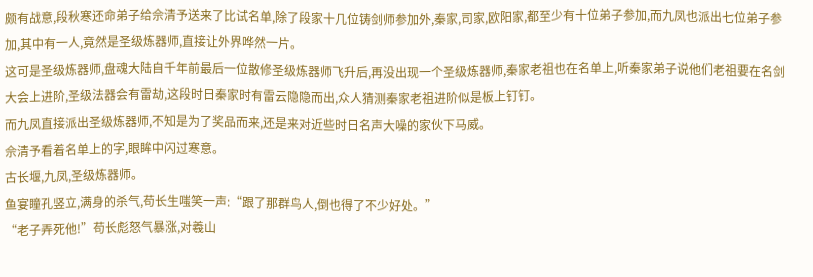颇有战意,段秋寒还命弟子给佘清予送来了比试名单,除了段家十几位铸剑师参加外,秦家,司家,欧阳家,都至少有十位弟子参加,而九凤也派出七位弟子参加,其中有一人,竟然是圣级炼器师,直接让外界哗然一片。
这可是圣级炼器师,盘魂大陆自千年前最后一位散修圣级炼器师飞升后,再没出现一个圣级炼器师,秦家老祖也在名单上,听秦家弟子说他们老祖要在名剑大会上进阶,圣级法器会有雷劫,这段时日秦家时有雷云隐隐而出,众人猜测秦家老祖进阶似是板上钉钉。
而九凤直接派出圣级炼器师,不知是为了奖品而来,还是来对近些时日名声大噪的家伙下马威。
佘清予看着名单上的字,眼眸中闪过寒意。
古长堰,九凤,圣级炼器师。
鱼宴瞳孔竖立,满身的杀气,苟长生嗤笑一声:“跟了那群鸟人,倒也得了不少好处。”
“老子弄死他!”苟长彪怒气暴涨,对羲山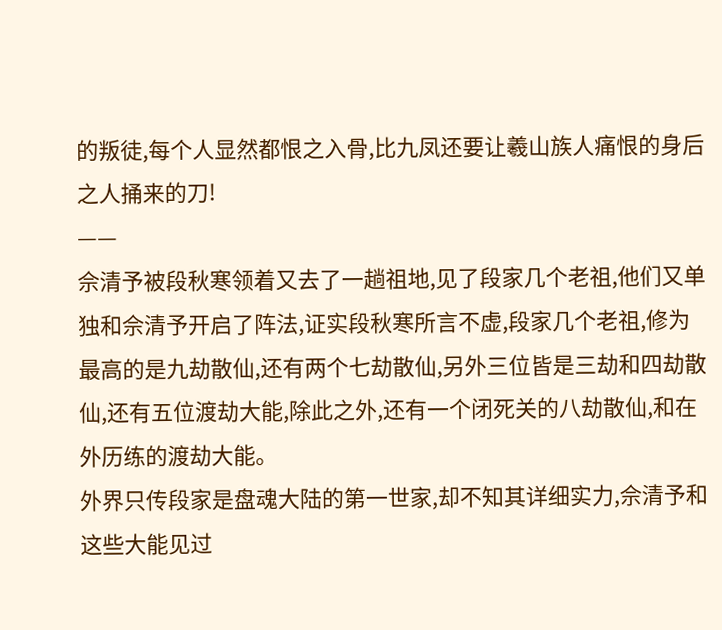的叛徒,每个人显然都恨之入骨,比九凤还要让羲山族人痛恨的身后之人捅来的刀!
——
佘清予被段秋寒领着又去了一趟祖地,见了段家几个老祖,他们又单独和佘清予开启了阵法,证实段秋寒所言不虚,段家几个老祖,修为最高的是九劫散仙,还有两个七劫散仙,另外三位皆是三劫和四劫散仙,还有五位渡劫大能,除此之外,还有一个闭死关的八劫散仙,和在外历练的渡劫大能。
外界只传段家是盘魂大陆的第一世家,却不知其详细实力,佘清予和这些大能见过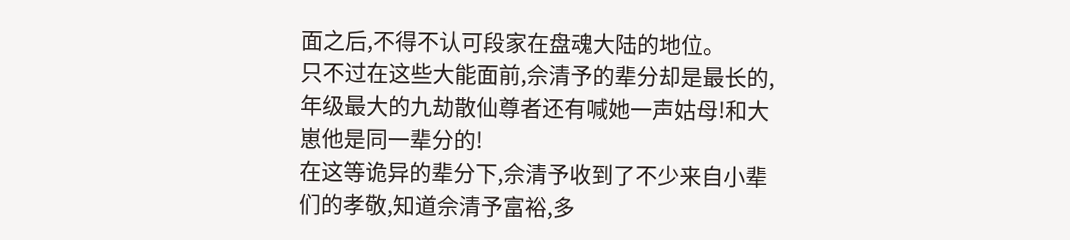面之后,不得不认可段家在盘魂大陆的地位。
只不过在这些大能面前,佘清予的辈分却是最长的,年级最大的九劫散仙尊者还有喊她一声姑母!和大崽他是同一辈分的!
在这等诡异的辈分下,佘清予收到了不少来自小辈们的孝敬,知道佘清予富裕,多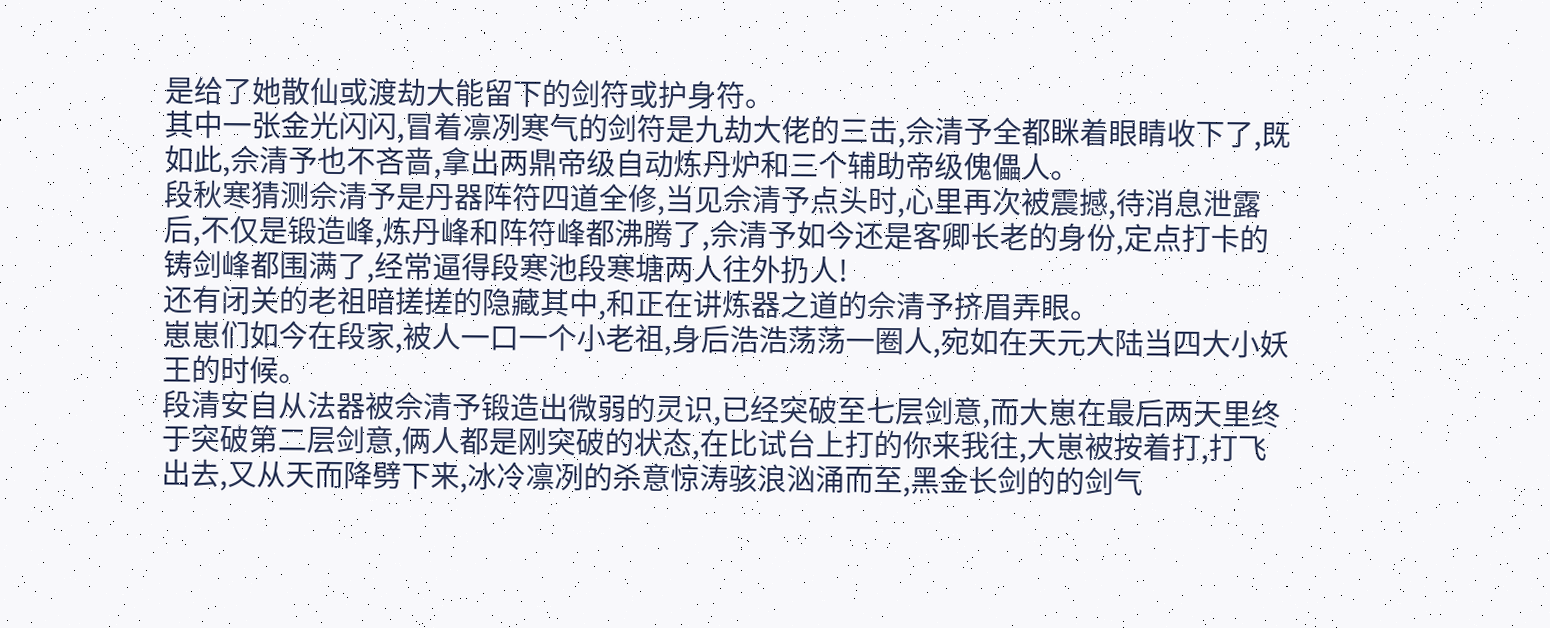是给了她散仙或渡劫大能留下的剑符或护身符。
其中一张金光闪闪,冒着凛冽寒气的剑符是九劫大佬的三击,佘清予全都眯着眼睛收下了,既如此,佘清予也不吝啬,拿出两鼎帝级自动炼丹炉和三个辅助帝级傀儡人。
段秋寒猜测佘清予是丹器阵符四道全修,当见佘清予点头时,心里再次被震撼,待消息泄露后,不仅是锻造峰,炼丹峰和阵符峰都沸腾了,佘清予如今还是客卿长老的身份,定点打卡的铸剑峰都围满了,经常逼得段寒池段寒塘两人往外扔人!
还有闭关的老祖暗搓搓的隐藏其中,和正在讲炼器之道的佘清予挤眉弄眼。
崽崽们如今在段家,被人一口一个小老祖,身后浩浩荡荡一圈人,宛如在天元大陆当四大小妖王的时候。
段清安自从法器被佘清予锻造出微弱的灵识,已经突破至七层剑意,而大崽在最后两天里终于突破第二层剑意,俩人都是刚突破的状态,在比试台上打的你来我往,大崽被按着打,打飞出去,又从天而降劈下来,冰冷凛冽的杀意惊涛骇浪汹涌而至,黑金长剑的的剑气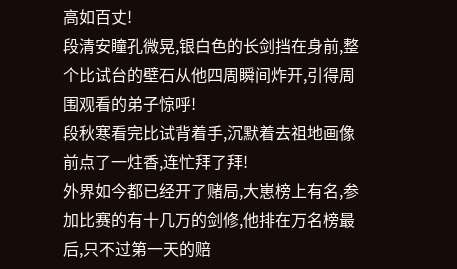高如百丈!
段清安瞳孔微晃,银白色的长剑挡在身前,整个比试台的壁石从他四周瞬间炸开,引得周围观看的弟子惊呼!
段秋寒看完比试背着手,沉默着去祖地画像前点了一炷香,连忙拜了拜!
外界如今都已经开了赌局,大崽榜上有名,参加比赛的有十几万的剑修,他排在万名榜最后,只不过第一天的赔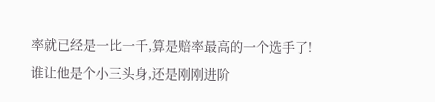率就已经是一比一千,算是赔率最高的一个选手了!
谁让他是个小三头身,还是刚刚进阶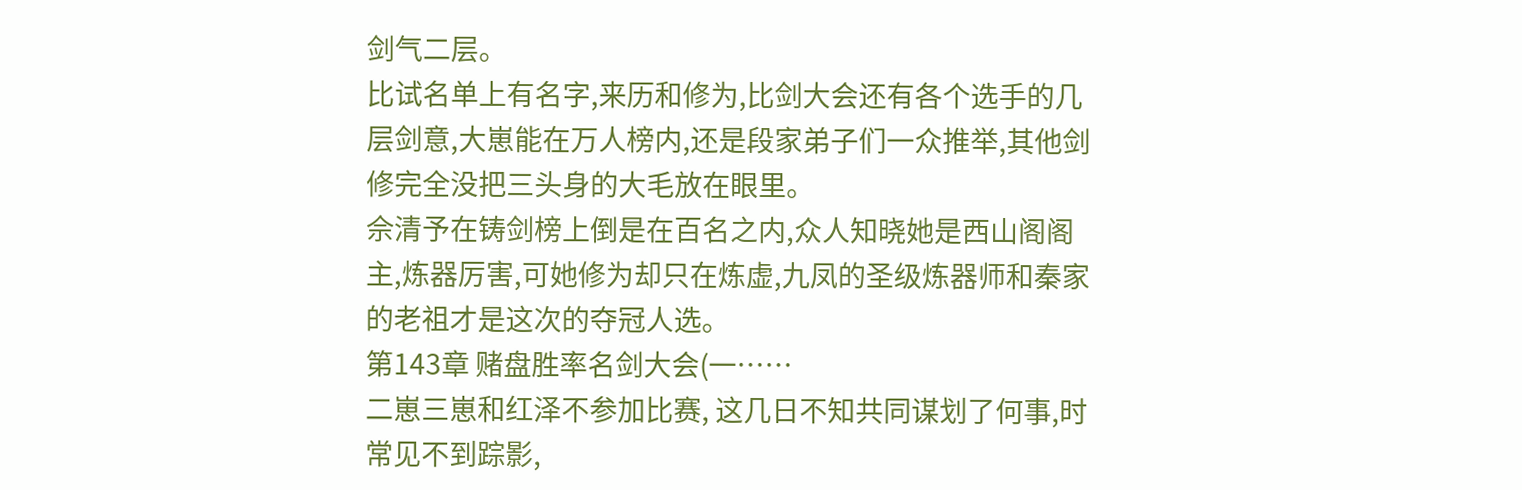剑气二层。
比试名单上有名字,来历和修为,比剑大会还有各个选手的几层剑意,大崽能在万人榜内,还是段家弟子们一众推举,其他剑修完全没把三头身的大毛放在眼里。
佘清予在铸剑榜上倒是在百名之内,众人知晓她是西山阁阁主,炼器厉害,可她修为却只在炼虚,九凤的圣级炼器师和秦家的老祖才是这次的夺冠人选。
第143章 赌盘胜率名剑大会(一……
二崽三崽和红泽不参加比赛, 这几日不知共同谋划了何事,时常见不到踪影,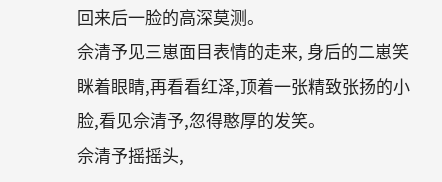回来后一脸的高深莫测。
佘清予见三崽面目表情的走来, 身后的二崽笑眯着眼睛,再看看红泽,顶着一张精致张扬的小脸,看见佘清予,忽得憨厚的发笑。
佘清予摇摇头,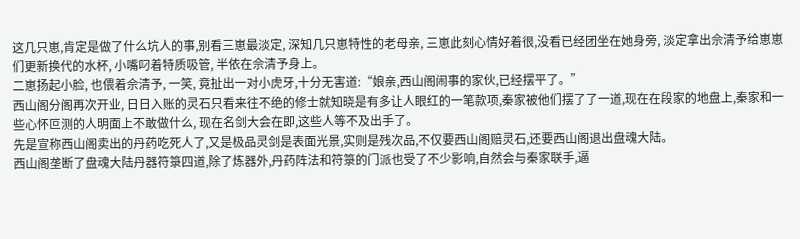这几只崽,肯定是做了什么坑人的事,别看三崽最淡定, 深知几只崽特性的老母亲, 三崽此刻心情好着很,没看已经团坐在她身旁, 淡定拿出佘清予给崽崽们更新换代的水杯, 小嘴叼着特质吸管, 半依在佘清予身上。
二崽扬起小脸, 也偎着佘清予, 一笑, 竟扯出一对小虎牙,十分无害道:“娘亲,西山阁闹事的家伙,已经摆平了。”
西山阁分阁再次开业, 日日入账的灵石只看来往不绝的修士就知晓是有多让人眼红的一笔款项,秦家被他们摆了了一道,现在在段家的地盘上,秦家和一些心怀叵测的人明面上不敢做什么, 现在名剑大会在即,这些人等不及出手了。
先是宣称西山阁卖出的丹药吃死人了,又是极品灵剑是表面光景,实则是残次品,不仅要西山阁赔灵石,还要西山阁退出盘魂大陆。
西山阁垄断了盘魂大陆丹器符箓四道,除了炼器外,丹药阵法和符箓的门派也受了不少影响,自然会与秦家联手,逼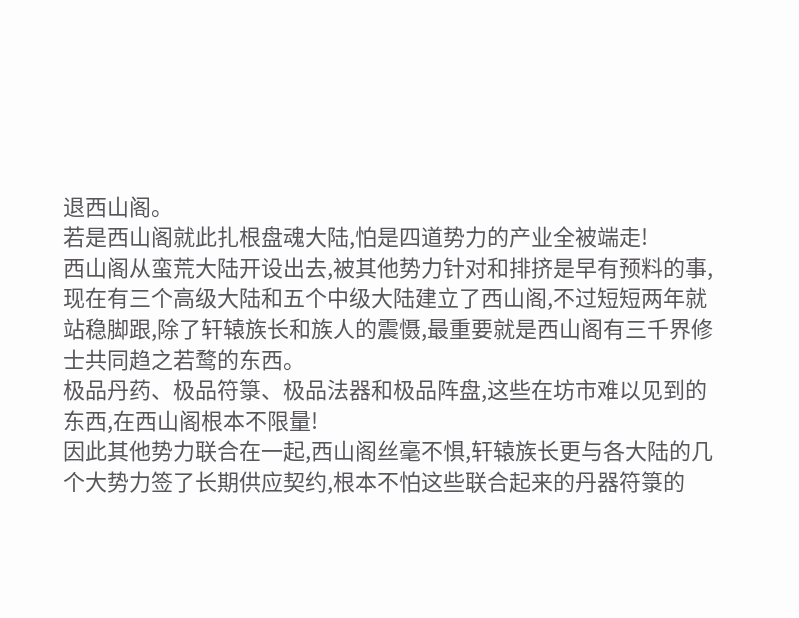退西山阁。
若是西山阁就此扎根盘魂大陆,怕是四道势力的产业全被端走!
西山阁从蛮荒大陆开设出去,被其他势力针对和排挤是早有预料的事,现在有三个高级大陆和五个中级大陆建立了西山阁,不过短短两年就站稳脚跟,除了轩辕族长和族人的震慑,最重要就是西山阁有三千界修士共同趋之若鹜的东西。
极品丹药、极品符箓、极品法器和极品阵盘,这些在坊市难以见到的东西,在西山阁根本不限量!
因此其他势力联合在一起,西山阁丝毫不惧,轩辕族长更与各大陆的几个大势力签了长期供应契约,根本不怕这些联合起来的丹器符箓的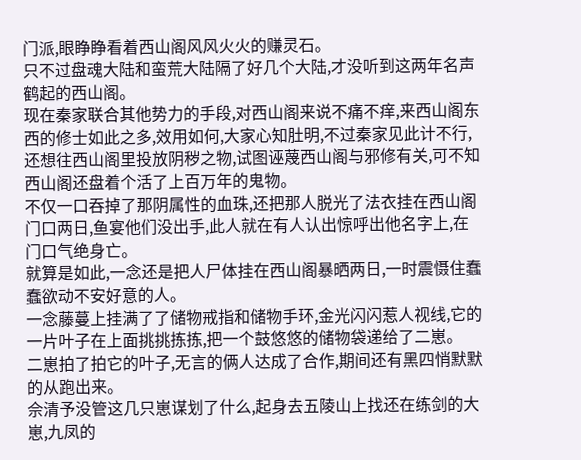门派,眼睁睁看着西山阁风风火火的赚灵石。
只不过盘魂大陆和蛮荒大陆隔了好几个大陆,才没听到这两年名声鹤起的西山阁。
现在秦家联合其他势力的手段,对西山阁来说不痛不痒,来西山阁东西的修士如此之多,效用如何,大家心知肚明,不过秦家见此计不行,还想往西山阁里投放阴秽之物,试图诬蔑西山阁与邪修有关,可不知西山阁还盘着个活了上百万年的鬼物。
不仅一口吞掉了那阴属性的血珠,还把那人脱光了法衣挂在西山阁门口两日,鱼宴他们没出手,此人就在有人认出惊呼出他名字上,在门口气绝身亡。
就算是如此,一念还是把人尸体挂在西山阁暴晒两日,一时震慑住蠢蠢欲动不安好意的人。
一念藤蔓上挂满了了储物戒指和储物手环,金光闪闪惹人视线,它的一片叶子在上面挑挑拣拣,把一个鼓悠悠的储物袋递给了二崽。
二崽拍了拍它的叶子,无言的俩人达成了合作,期间还有黑四悄默默的从跑出来。
佘清予没管这几只崽谋划了什么,起身去五陵山上找还在练剑的大崽,九凤的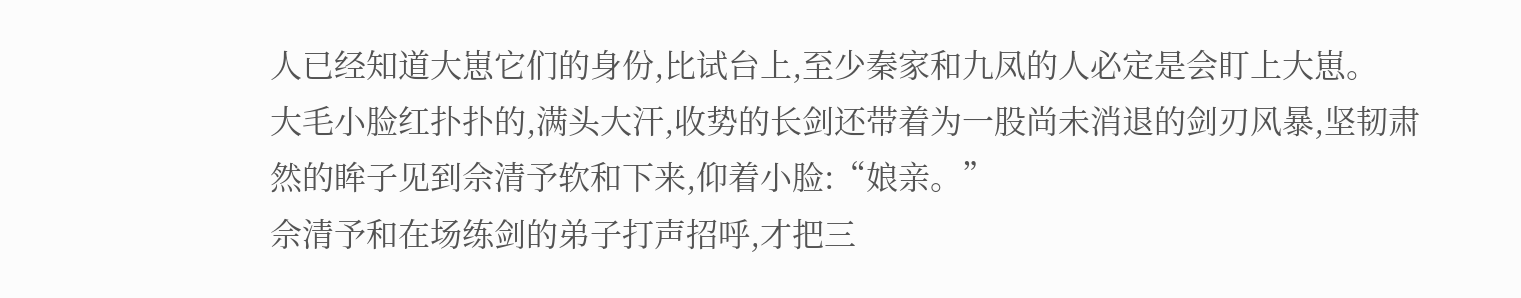人已经知道大崽它们的身份,比试台上,至少秦家和九凤的人必定是会盯上大崽。
大毛小脸红扑扑的,满头大汗,收势的长剑还带着为一股尚未消退的剑刃风暴,坚韧肃然的眸子见到佘清予软和下来,仰着小脸:“娘亲。”
佘清予和在场练剑的弟子打声招呼,才把三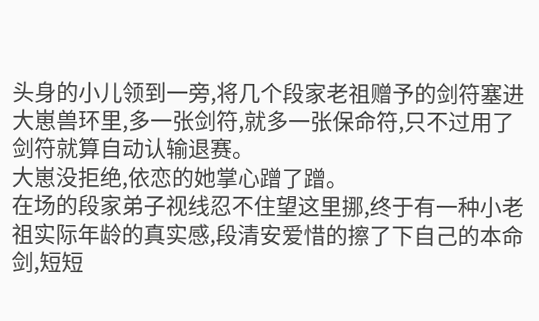头身的小儿领到一旁,将几个段家老祖赠予的剑符塞进大崽兽环里,多一张剑符,就多一张保命符,只不过用了剑符就算自动认输退赛。
大崽没拒绝,依恋的她掌心蹭了蹭。
在场的段家弟子视线忍不住望这里挪,终于有一种小老祖实际年龄的真实感,段清安爱惜的擦了下自己的本命剑,短短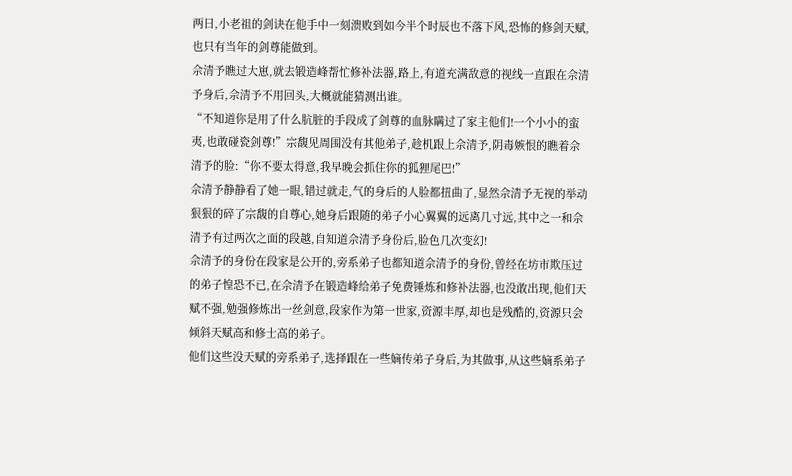两日,小老祖的剑诀在他手中一刻溃败到如今半个时辰也不落下风,恐怖的修剑天赋,也只有当年的剑尊能做到。
佘清予瞧过大崽,就去锻造峰帮忙修补法器,路上,有道充满敌意的视线一直跟在佘清予身后,佘清予不用回头,大概就能猜测出谁。
“不知道你是用了什么肮脏的手段成了剑尊的血脉瞒过了家主他们!一个小小的蛮夷,也敢碰瓷剑尊!”宗馥见周围没有其他弟子,趁机跟上佘清予,阴毒嫉恨的瞧着佘清予的脸:“你不要太得意,我早晚会抓住你的狐狸尾巴!”
佘清予静静看了她一眼,错过就走,气的身后的人脸都扭曲了,显然佘清予无视的举动狠狠的碎了宗馥的自尊心,她身后跟随的弟子小心翼翼的远离几寸远,其中之一和佘清予有过两次之面的段越,自知道佘清予身份后,脸色几次变幻!
佘清予的身份在段家是公开的,旁系弟子也都知道佘清予的身份,曾经在坊市欺压过的弟子惶恐不已,在佘清予在锻造峰给弟子免费锤炼和修补法器,也没敢出现,他们天赋不强,勉强修炼出一丝剑意,段家作为第一世家,资源丰厚,却也是残酷的,资源只会倾斜天赋高和修士高的弟子。
他们这些没天赋的旁系弟子,选择跟在一些嫡传弟子身后,为其做事,从这些嫡系弟子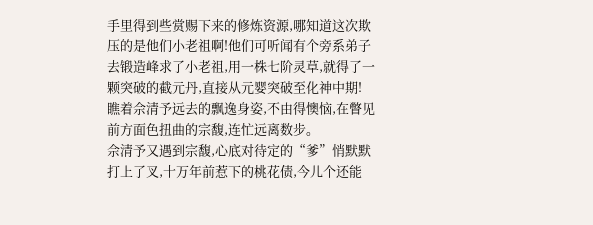手里得到些赏赐下来的修炼资源,哪知道这次欺压的是他们小老祖啊!他们可听闻有个旁系弟子去锻造峰求了小老祖,用一株七阶灵草,就得了一颗突破的截元丹,直接从元婴突破至化神中期!
瞧着佘清予远去的飘逸身姿,不由得懊恼,在瞥见前方面色扭曲的宗馥,连忙远离数步。
佘清予又遇到宗馥,心底对待定的“爹”悄默默打上了叉,十万年前惹下的桃花债,今儿个还能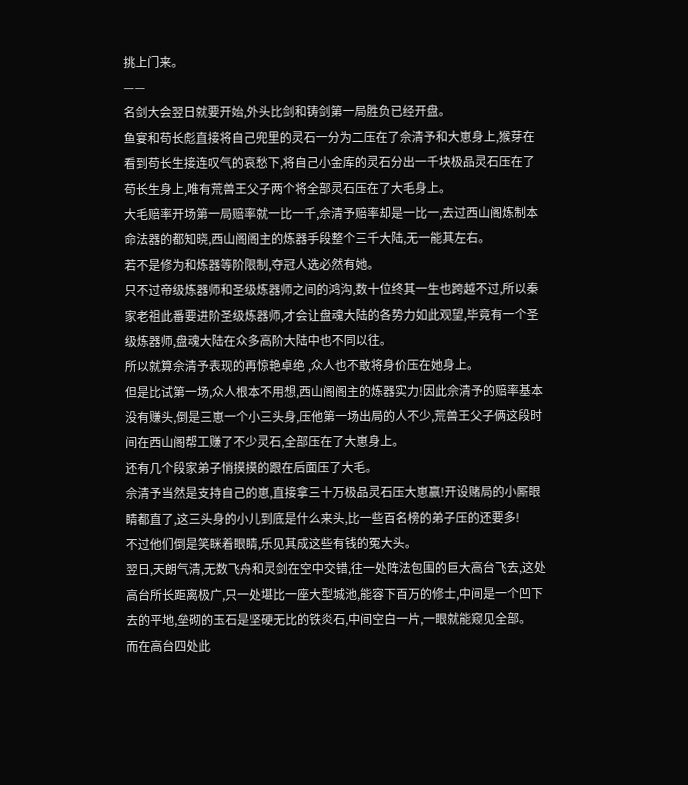挑上门来。
——
名剑大会翌日就要开始,外头比剑和铸剑第一局胜负已经开盘。
鱼宴和苟长彪直接将自己兜里的灵石一分为二压在了佘清予和大崽身上,猴芽在看到苟长生接连叹气的哀愁下,将自己小金库的灵石分出一千块极品灵石压在了苟长生身上,唯有荒兽王父子两个将全部灵石压在了大毛身上。
大毛赔率开场第一局赔率就一比一千,佘清予赔率却是一比一,去过西山阁炼制本命法器的都知晓,西山阁阁主的炼器手段整个三千大陆,无一能其左右。
若不是修为和炼器等阶限制,夺冠人选必然有她。
只不过帝级炼器师和圣级炼器师之间的鸿沟,数十位终其一生也跨越不过,所以秦家老祖此番要进阶圣级炼器师,才会让盘魂大陆的各势力如此观望,毕竟有一个圣级炼器师,盘魂大陆在众多高阶大陆中也不同以往。
所以就算佘清予表现的再惊艳卓绝 ,众人也不敢将身价压在她身上。
但是比试第一场,众人根本不用想,西山阁阁主的炼器实力!因此佘清予的赔率基本没有赚头,倒是三崽一个小三头身,压他第一场出局的人不少,荒兽王父子俩这段时间在西山阁帮工赚了不少灵石,全部压在了大崽身上。
还有几个段家弟子悄摸摸的跟在后面压了大毛。
佘清予当然是支持自己的崽,直接拿三十万极品灵石压大崽赢!开设赌局的小厮眼睛都直了,这三头身的小儿到底是什么来头,比一些百名榜的弟子压的还要多!
不过他们倒是笑眯着眼睛,乐见其成这些有钱的冤大头。
翌日,天朗气清,无数飞舟和灵剑在空中交错,往一处阵法包围的巨大高台飞去,这处高台所长距离极广,只一处堪比一座大型城池,能容下百万的修士,中间是一个凹下去的平地,垒砌的玉石是坚硬无比的铁炎石,中间空白一片,一眼就能窥见全部。
而在高台四处此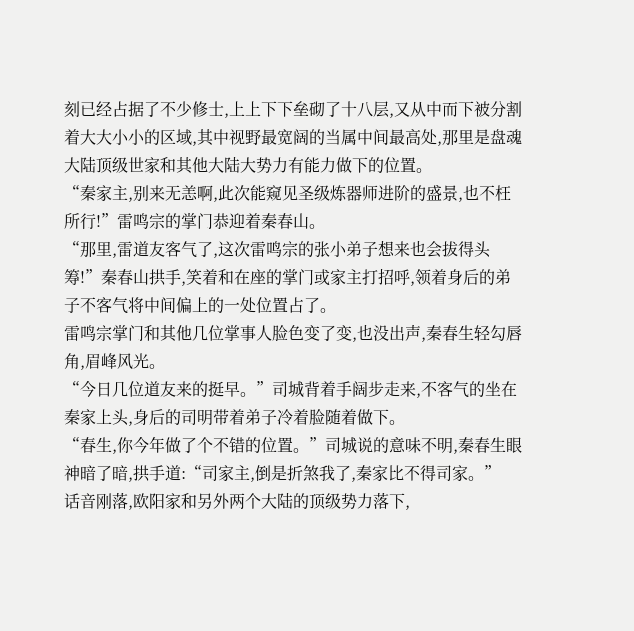刻已经占据了不少修士,上上下下垒砌了十八层,又从中而下被分割着大大小小的区域,其中视野最宽阔的当属中间最高处,那里是盘魂大陆顶级世家和其他大陆大势力有能力做下的位置。
“秦家主,别来无恙啊,此次能窥见圣级炼器师进阶的盛景,也不枉所行!”雷鸣宗的掌门恭迎着秦春山。
“那里,雷道友客气了,这次雷鸣宗的张小弟子想来也会拔得头筹!”秦春山拱手,笑着和在座的掌门或家主打招呼,领着身后的弟子不客气将中间偏上的一处位置占了。
雷鸣宗掌门和其他几位掌事人脸色变了变,也没出声,秦春生轻勾唇角,眉峰风光。
“今日几位道友来的挺早。”司城背着手阔步走来,不客气的坐在秦家上头,身后的司明带着弟子冷着脸随着做下。
“春生,你今年做了个不错的位置。”司城说的意味不明,秦春生眼神暗了暗,拱手道:“司家主,倒是折煞我了,秦家比不得司家。”
话音刚落,欧阳家和另外两个大陆的顶级势力落下,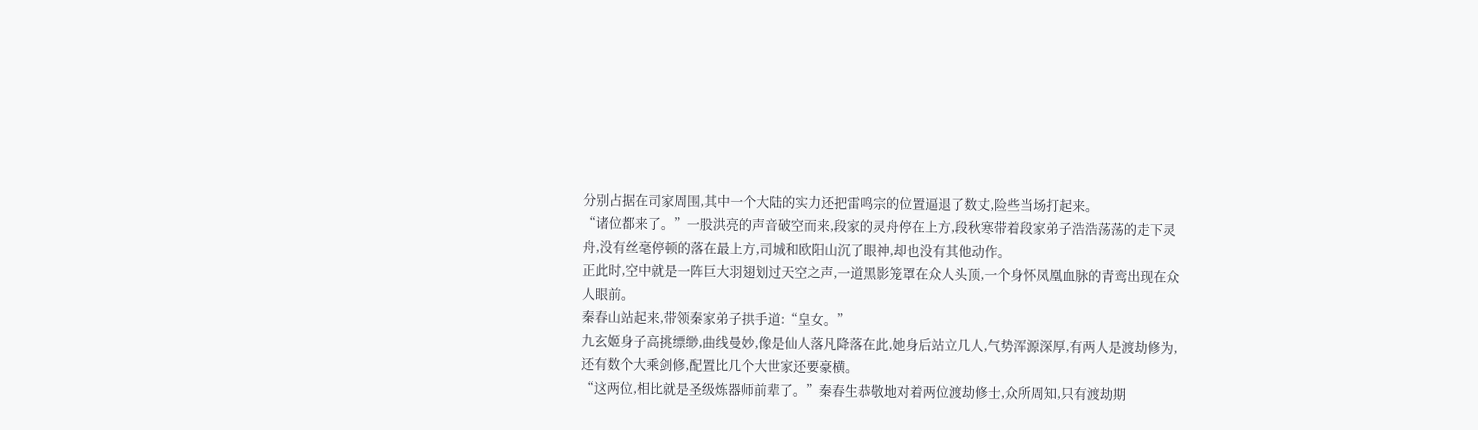分别占据在司家周围,其中一个大陆的实力还把雷鸣宗的位置逼退了数丈,险些当场打起来。
“诸位都来了。”一股洪亮的声音破空而来,段家的灵舟停在上方,段秋寒带着段家弟子浩浩荡荡的走下灵舟,没有丝毫停顿的落在最上方,司城和欧阳山沉了眼神,却也没有其他动作。
正此时,空中就是一阵巨大羽翅划过天空之声,一道黑影笼罩在众人头顶,一个身怀凤凰血脉的青鸾出现在众人眼前。
秦春山站起来,带领秦家弟子拱手道:“皇女。”
九玄姬身子高挑缥缈,曲线曼妙,像是仙人落凡降落在此,她身后站立几人,气势浑源深厚,有两人是渡劫修为,还有数个大乘剑修,配置比几个大世家还要豪横。
“这两位,相比就是圣级炼器师前辈了。”秦春生恭敬地对着两位渡劫修士,众所周知,只有渡劫期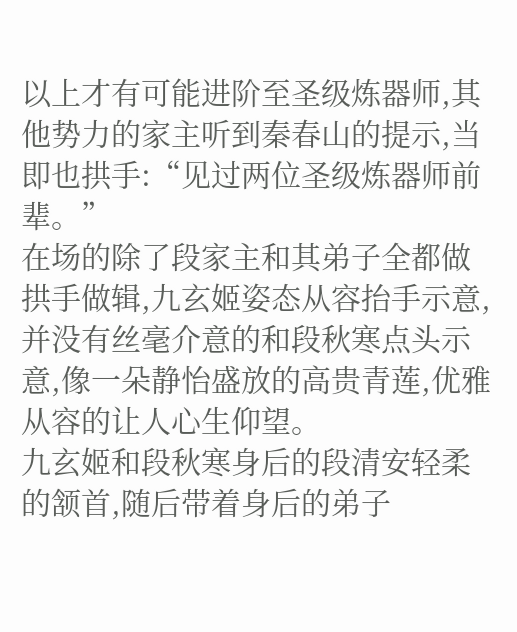以上才有可能进阶至圣级炼器师,其他势力的家主听到秦春山的提示,当即也拱手:“见过两位圣级炼器师前辈。”
在场的除了段家主和其弟子全都做拱手做辑,九玄姬姿态从容抬手示意,并没有丝毫介意的和段秋寒点头示意,像一朵静怡盛放的高贵青莲,优雅从容的让人心生仰望。
九玄姬和段秋寒身后的段清安轻柔的颔首,随后带着身后的弟子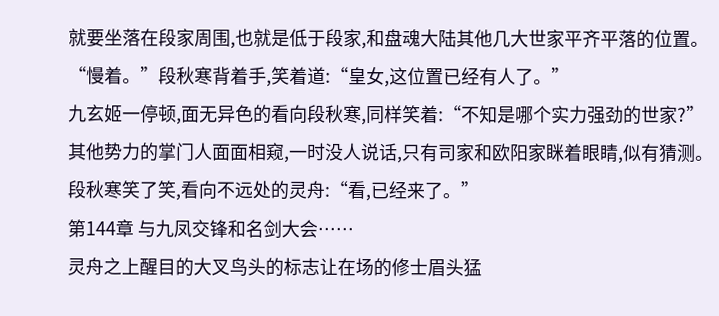就要坐落在段家周围,也就是低于段家,和盘魂大陆其他几大世家平齐平落的位置。
“慢着。”段秋寒背着手,笑着道:“皇女,这位置已经有人了。”
九玄姬一停顿,面无异色的看向段秋寒,同样笑着:“不知是哪个实力强劲的世家?”
其他势力的掌门人面面相窥,一时没人说话,只有司家和欧阳家眯着眼睛,似有猜测。
段秋寒笑了笑,看向不远处的灵舟:“看,已经来了。”
第144章 与九凤交锋和名剑大会……
灵舟之上醒目的大叉鸟头的标志让在场的修士眉头猛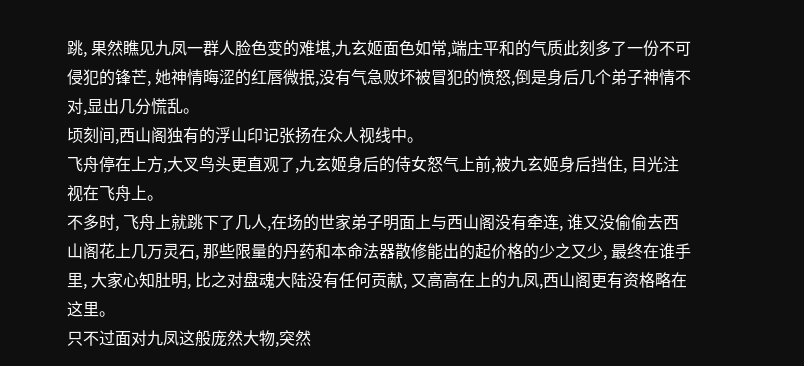跳, 果然瞧见九凤一群人脸色变的难堪,九玄姬面色如常,端庄平和的气质此刻多了一份不可侵犯的锋芒, 她神情晦涩的红唇微抿,没有气急败坏被冒犯的愤怒,倒是身后几个弟子神情不对,显出几分慌乱。
顷刻间,西山阁独有的浮山印记张扬在众人视线中。
飞舟停在上方,大叉鸟头更直观了,九玄姬身后的侍女怒气上前,被九玄姬身后挡住, 目光注视在飞舟上。
不多时, 飞舟上就跳下了几人,在场的世家弟子明面上与西山阁没有牵连, 谁又没偷偷去西山阁花上几万灵石, 那些限量的丹药和本命法器散修能出的起价格的少之又少, 最终在谁手里, 大家心知肚明, 比之对盘魂大陆没有任何贡献, 又高高在上的九凤,西山阁更有资格略在这里。
只不过面对九凤这般庞然大物,突然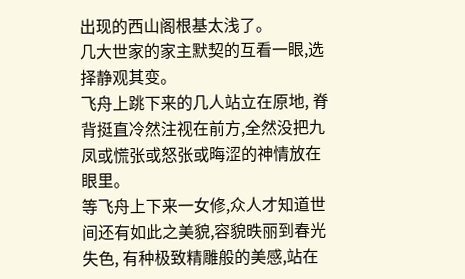出现的西山阁根基太浅了。
几大世家的家主默契的互看一眼,选择静观其变。
飞舟上跳下来的几人站立在原地, 脊背挺直冷然注视在前方,全然没把九凤或慌张或怒张或晦涩的神情放在眼里。
等飞舟上下来一女修,众人才知道世间还有如此之美貌,容貌昳丽到春光失色, 有种极致精雕般的美感,站在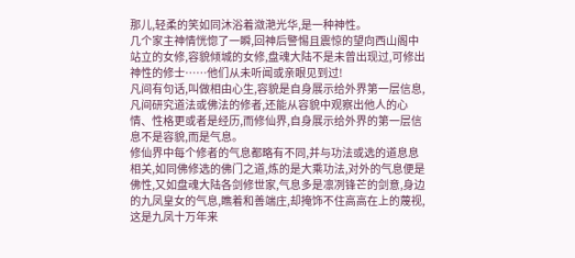那儿,轻柔的笑如同沐浴着潋滟光华,是一种神性。
几个家主神情恍惚了一瞬,回神后警惕且震惊的望向西山阁中站立的女修,容貌倾城的女修,盘魂大陆不是未曾出现过,可修出神性的修士……他们从未听闻或亲眼见到过!
凡间有句话,叫做相由心生,容貌是自身展示给外界第一层信息,凡间研究道法或佛法的修者,还能从容貌中观察出他人的心情、性格更或者是经历,而修仙界,自身展示给外界的第一层信息不是容貌,而是气息。
修仙界中每个修者的气息都略有不同,并与功法或选的道息息相关,如同佛修选的佛门之道,炼的是大乘功法,对外的气息便是佛性,又如盘魂大陆各剑修世家,气息多是凛冽锋芒的剑意,身边的九凤皇女的气息,瞧着和善端庄,却掩饰不住高高在上的蔑视,这是九凤十万年来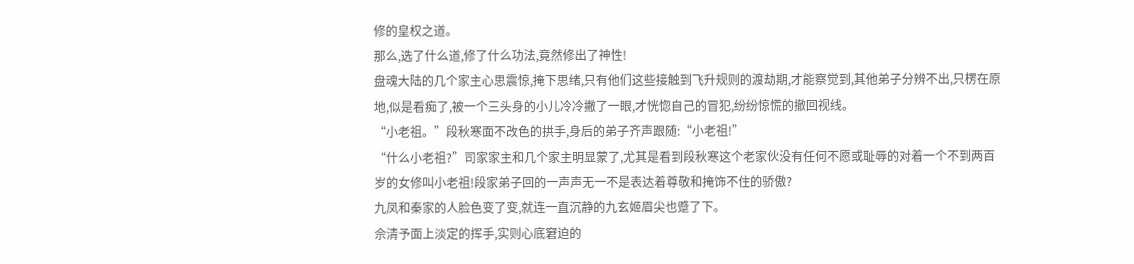修的皇权之道。
那么,选了什么道,修了什么功法,竟然修出了神性!
盘魂大陆的几个家主心思震惊,掩下思绪,只有他们这些接触到飞升规则的渡劫期,才能察觉到,其他弟子分辨不出,只楞在原地,似是看痴了,被一个三头身的小儿冷冷撇了一眼,才恍惚自己的冒犯,纷纷惊慌的撤回视线。
“小老祖。”段秋寒面不改色的拱手,身后的弟子齐声跟随:“小老祖!”
“什么小老祖?”司家家主和几个家主明显蒙了,尤其是看到段秋寒这个老家伙没有任何不愿或耻辱的对着一个不到两百岁的女修叫小老祖!段家弟子回的一声声无一不是表达着尊敬和掩饰不住的骄傲?
九凤和秦家的人脸色变了变,就连一直沉静的九玄姬眉尖也蹙了下。
佘清予面上淡定的挥手,实则心底窘迫的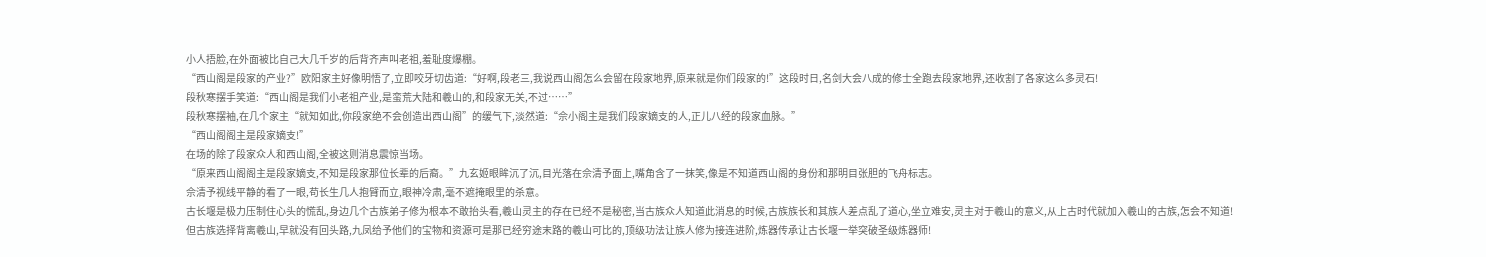小人捂脸,在外面被比自己大几千岁的后背齐声叫老祖,羞耻度爆棚。
“西山阁是段家的产业?”欧阳家主好像明悟了,立即咬牙切齿道:“好啊,段老三,我说西山阁怎么会留在段家地界,原来就是你们段家的!”这段时日,名剑大会八成的修士全跑去段家地界,还收割了各家这么多灵石!
段秋寒摆手笑道:“西山阁是我们小老祖产业,是蛮荒大陆和羲山的,和段家无关,不过……”
段秋寒摆袖,在几个家主“就知如此,你段家绝不会创造出西山阁”的缓气下,淡然道:“佘小阁主是我们段家嫡支的人,正儿八经的段家血脉。”
“西山阁阁主是段家嫡支!”
在场的除了段家众人和西山阁,全被这则消息震惊当场。
“原来西山阁阁主是段家嫡支,不知是段家那位长辈的后裔。”九玄姬眼眸沉了沉,目光落在佘清予面上,嘴角含了一抹笑,像是不知道西山阁的身份和那明目张胆的飞舟标志。
佘清予视线平静的看了一眼,苟长生几人抱臂而立,眼神冷肃,毫不遮掩眼里的杀意。
古长堰是极力压制住心头的慌乱,身边几个古族弟子修为根本不敢抬头看,羲山灵主的存在已经不是秘密,当古族众人知道此消息的时候,古族族长和其族人差点乱了道心,坐立难安,灵主对于羲山的意义,从上古时代就加入羲山的古族,怎会不知道!
但古族选择背离羲山,早就没有回头路,九凤给予他们的宝物和资源可是那已经穷途末路的羲山可比的,顶级功法让族人修为接连进阶,炼器传承让古长堰一举突破圣级炼器师!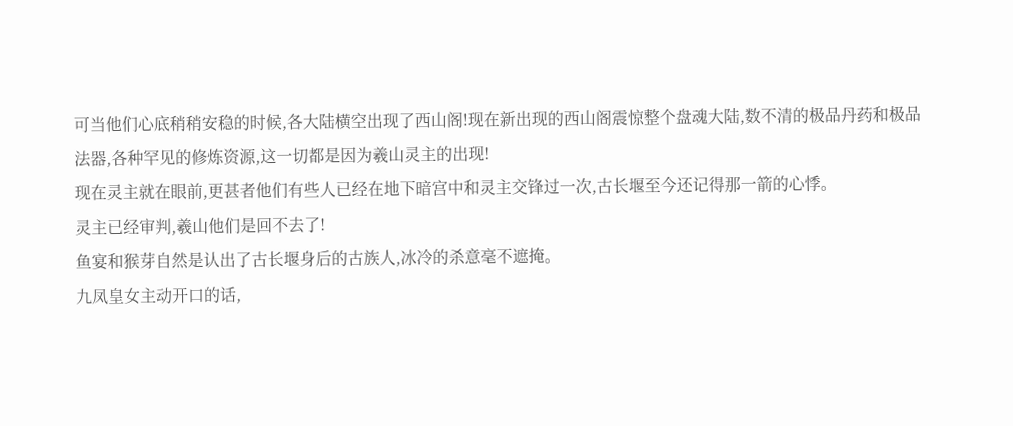可当他们心底稍稍安稳的时候,各大陆横空出现了西山阁!现在新出现的西山阁震惊整个盘魂大陆,数不清的极品丹药和极品法器,各种罕见的修炼资源,这一切都是因为羲山灵主的出现!
现在灵主就在眼前,更甚者他们有些人已经在地下暗宫中和灵主交锋过一次,古长堰至今还记得那一箭的心悸。
灵主已经审判,羲山他们是回不去了!
鱼宴和猴芽自然是认出了古长堰身后的古族人,冰冷的杀意毫不遮掩。
九凤皇女主动开口的话,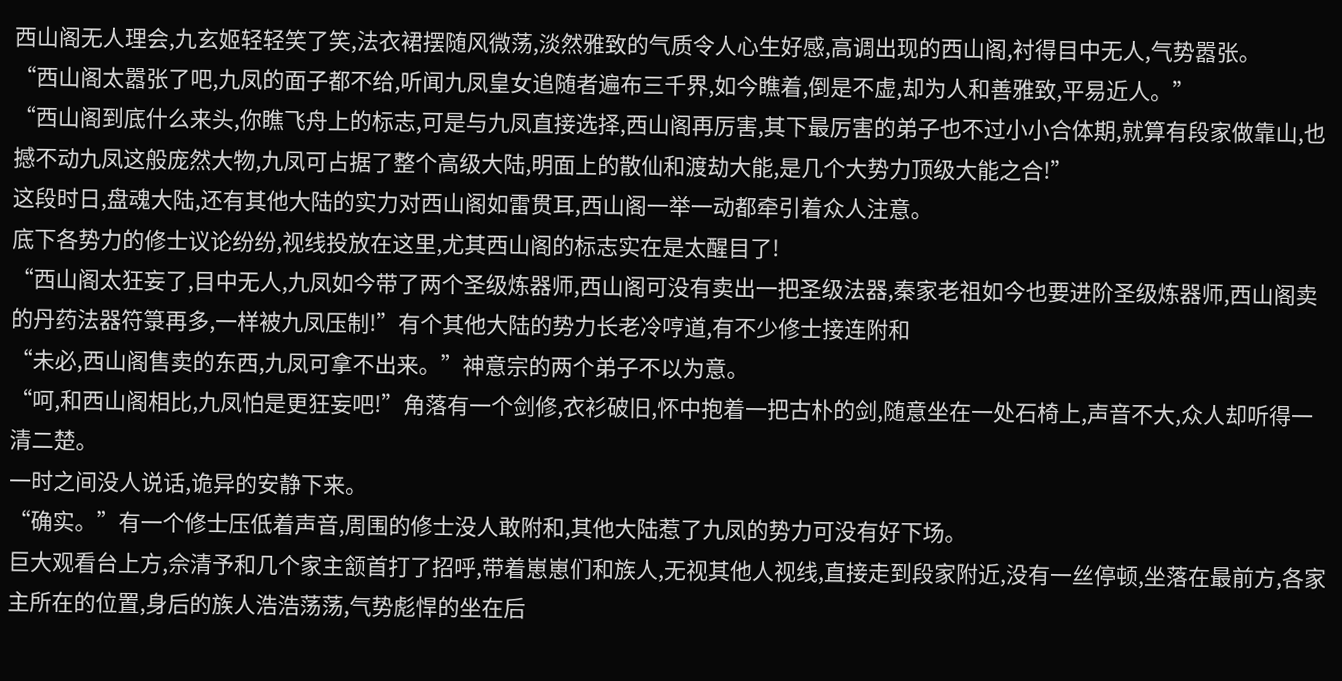西山阁无人理会,九玄姬轻轻笑了笑,法衣裙摆随风微荡,淡然雅致的气质令人心生好感,高调出现的西山阁,衬得目中无人,气势嚣张。
“西山阁太嚣张了吧,九凤的面子都不给,听闻九凤皇女追随者遍布三千界,如今瞧着,倒是不虚,却为人和善雅致,平易近人。”
“西山阁到底什么来头,你瞧飞舟上的标志,可是与九凤直接选择,西山阁再厉害,其下最厉害的弟子也不过小小合体期,就算有段家做靠山,也撼不动九凤这般庞然大物,九凤可占据了整个高级大陆,明面上的散仙和渡劫大能,是几个大势力顶级大能之合!”
这段时日,盘魂大陆,还有其他大陆的实力对西山阁如雷贯耳,西山阁一举一动都牵引着众人注意。
底下各势力的修士议论纷纷,视线投放在这里,尤其西山阁的标志实在是太醒目了!
“西山阁太狂妄了,目中无人,九凤如今带了两个圣级炼器师,西山阁可没有卖出一把圣级法器,秦家老祖如今也要进阶圣级炼器师,西山阁卖的丹药法器符箓再多,一样被九凤压制!”有个其他大陆的势力长老冷哼道,有不少修士接连附和
“未必,西山阁售卖的东西,九凤可拿不出来。”神意宗的两个弟子不以为意。
“呵,和西山阁相比,九凤怕是更狂妄吧!”角落有一个剑修,衣衫破旧,怀中抱着一把古朴的剑,随意坐在一处石椅上,声音不大,众人却听得一清二楚。
一时之间没人说话,诡异的安静下来。
“确实。”有一个修士压低着声音,周围的修士没人敢附和,其他大陆惹了九凤的势力可没有好下场。
巨大观看台上方,佘清予和几个家主颔首打了招呼,带着崽崽们和族人,无视其他人视线,直接走到段家附近,没有一丝停顿,坐落在最前方,各家主所在的位置,身后的族人浩浩荡荡,气势彪悍的坐在后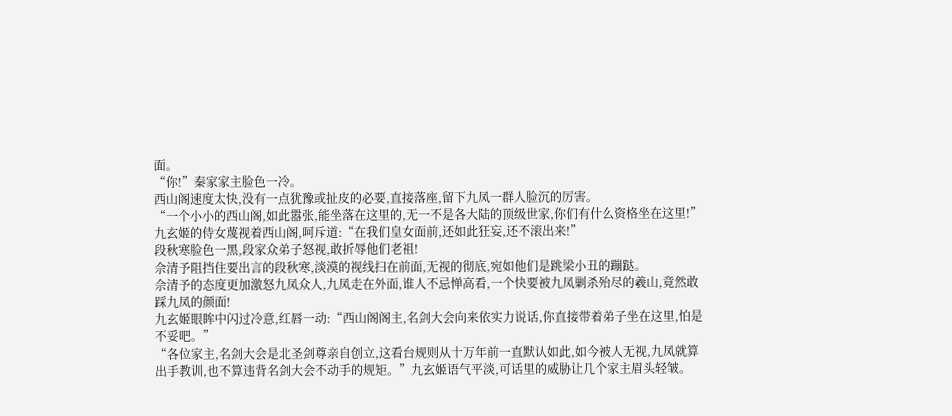面。
“你!”秦家家主脸色一冷。
西山阁速度太快,没有一点犹豫或扯皮的必要,直接落座,留下九凤一群人脸沉的厉害。
“一个小小的西山阁,如此嚣张,能坐落在这里的,无一不是各大陆的顶级世家,你们有什么资格坐在这里!”九玄姬的侍女蔑视着西山阁,呵斥道:“在我们皇女面前,还如此狂妄,还不滚出来!”
段秋寒脸色一黑,段家众弟子怒视,敢折辱他们老祖!
佘清予阻挡住要出言的段秋寒,淡漠的视线扫在前面,无视的彻底,宛如他们是跳梁小丑的蹦跶。
佘清予的态度更加激怒九凤众人,九凤走在外面,谁人不忌惮高看,一个快要被九凤剿杀殆尽的羲山,竟然敢踩九凤的颜面!
九玄姬眼眸中闪过冷意,红唇一动:“西山阁阁主,名剑大会向来依实力说话,你直接带着弟子坐在这里,怕是不妥吧。”
“各位家主,名剑大会是北圣剑尊亲自创立,这看台规则从十万年前一直默认如此,如今被人无视,九凤就算出手教训,也不算违背名剑大会不动手的规矩。”九玄姬语气平淡,可话里的威胁让几个家主眉头轻皱。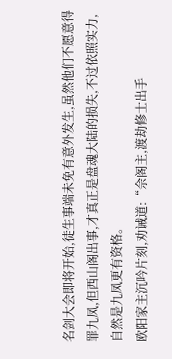名剑大会即将开始,徒生事端未免有意外发生,虽然他们不愿意得罪九凤,但西山阁出事,才真正是盘魂大陆的损失,不过依照实力,自然是九凤更有资格。
欧阳家主沉吟片刻,劝诫道:“佘阁主,渡劫修士出手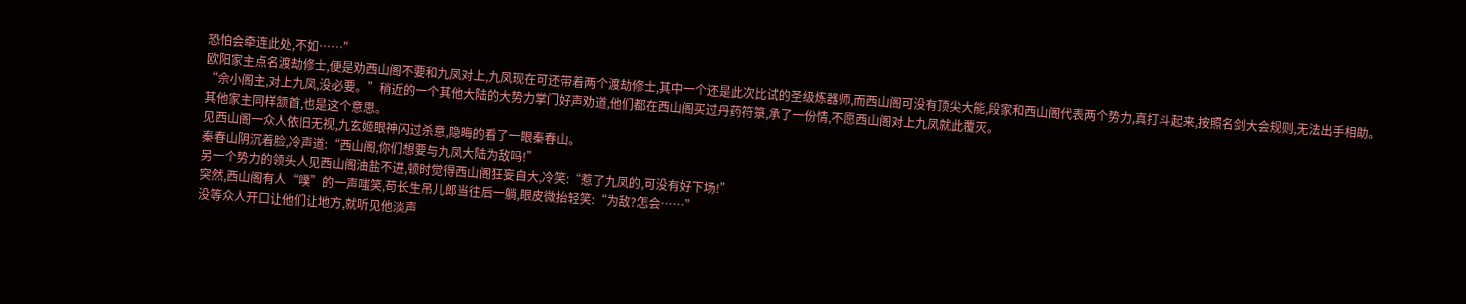恐怕会牵连此处,不如……”
欧阳家主点名渡劫修士,便是劝西山阁不要和九凤对上,九凤现在可还带着两个渡劫修士,其中一个还是此次比试的圣级炼器师,而西山阁可没有顶尖大能,段家和西山阁代表两个势力,真打斗起来,按照名剑大会规则,无法出手相助。
“佘小阁主,对上九凤,没必要。”稍近的一个其他大陆的大势力掌门好声劝道,他们都在西山阁买过丹药符箓,承了一份情,不愿西山阁对上九凤就此覆灭。
其他家主同样颔首,也是这个意思。
见西山阁一众人依旧无视,九玄姬眼神闪过杀意,隐晦的看了一眼秦春山。
秦春山阴沉着脸,冷声道:“西山阁,你们想要与九凤大陆为敌吗!”
另一个势力的领头人见西山阁油盐不进,顿时觉得西山阁狂妄自大,冷笑:“惹了九凤的,可没有好下场!”
突然,西山阁有人“噗”的一声嗤笑,苟长生吊儿郎当往后一躺,眼皮微抬轻笑:“为敌?怎会……”
没等众人开口让他们让地方,就听见他淡声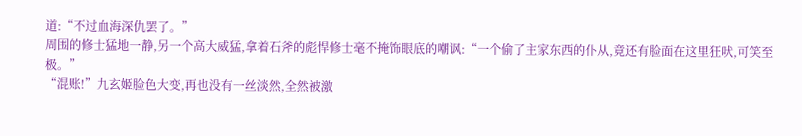道:“不过血海深仇罢了。”
周围的修士猛地一静,另一个高大威猛,拿着石斧的彪悍修士毫不掩饰眼底的嘲讽:“一个偷了主家东西的仆从,竟还有脸面在这里狂吠,可笑至极。”
“混账!”九玄姬脸色大变,再也没有一丝淡然,全然被激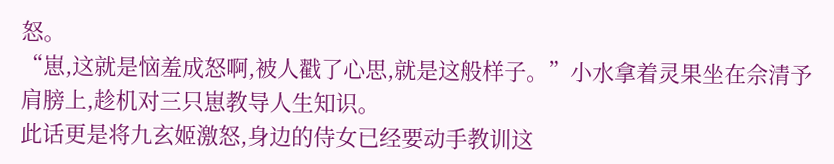怒。
“崽,这就是恼羞成怒啊,被人戳了心思,就是这般样子。”小水拿着灵果坐在佘清予肩膀上,趁机对三只崽教导人生知识。
此话更是将九玄姬激怒,身边的侍女已经要动手教训这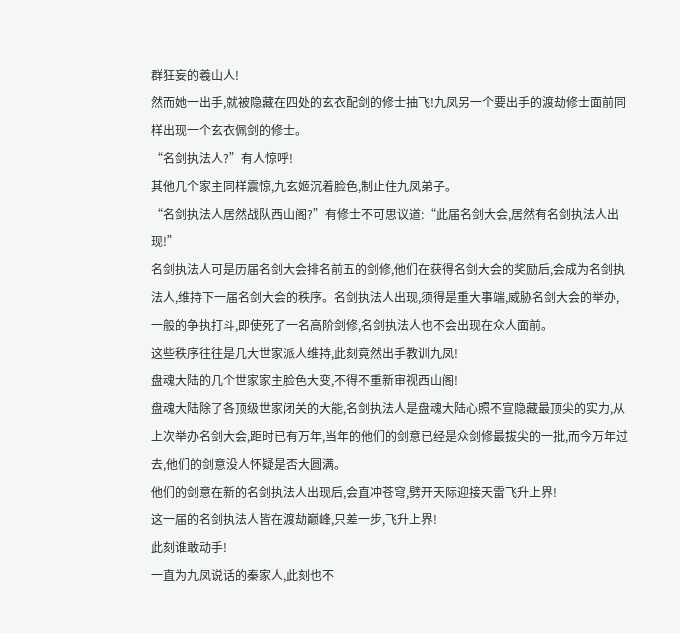群狂妄的羲山人!
然而她一出手,就被隐藏在四处的玄衣配剑的修士抽飞!九凤另一个要出手的渡劫修士面前同样出现一个玄衣佩剑的修士。
“名剑执法人?”有人惊呼!
其他几个家主同样震惊,九玄姬沉着脸色,制止住九凤弟子。
“名剑执法人居然战队西山阁?”有修士不可思议道:“此届名剑大会,居然有名剑执法人出现!”
名剑执法人可是历届名剑大会排名前五的剑修,他们在获得名剑大会的奖励后,会成为名剑执法人,维持下一届名剑大会的秩序。名剑执法人出现,须得是重大事端,威胁名剑大会的举办,一般的争执打斗,即使死了一名高阶剑修,名剑执法人也不会出现在众人面前。
这些秩序往往是几大世家派人维持,此刻竟然出手教训九凤!
盘魂大陆的几个世家家主脸色大变,不得不重新审视西山阁!
盘魂大陆除了各顶级世家闭关的大能,名剑执法人是盘魂大陆心照不宣隐藏最顶尖的实力,从上次举办名剑大会,距时已有万年,当年的他们的剑意已经是众剑修最拔尖的一批,而今万年过去,他们的剑意没人怀疑是否大圆满。
他们的剑意在新的名剑执法人出现后,会直冲苍穹,劈开天际迎接天雷飞升上界!
这一届的名剑执法人皆在渡劫巅峰,只差一步,飞升上界!
此刻谁敢动手!
一直为九凤说话的秦家人,此刻也不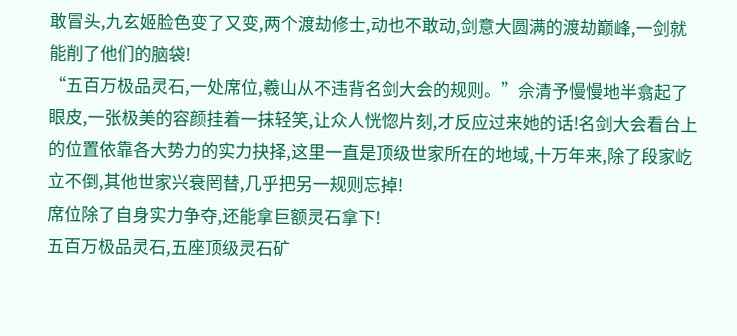敢冒头,九玄姬脸色变了又变,两个渡劫修士,动也不敢动,剑意大圆满的渡劫巅峰,一剑就能削了他们的脑袋!
“五百万极品灵石,一处席位,羲山从不违背名剑大会的规则。”佘清予慢慢地半翕起了眼皮,一张极美的容颜挂着一抹轻笑,让众人恍惚片刻,才反应过来她的话!名剑大会看台上的位置依靠各大势力的实力抉择,这里一直是顶级世家所在的地域,十万年来,除了段家屹立不倒,其他世家兴衰罔替,几乎把另一规则忘掉!
席位除了自身实力争夺,还能拿巨额灵石拿下!
五百万极品灵石,五座顶级灵石矿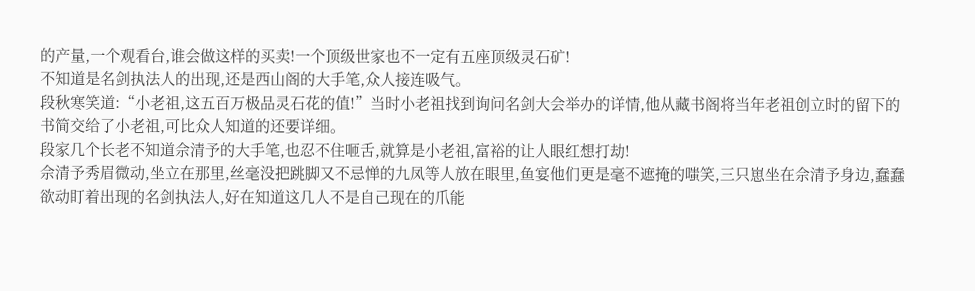的产量,一个观看台,谁会做这样的买卖!一个顶级世家也不一定有五座顶级灵石矿!
不知道是名剑执法人的出现,还是西山阁的大手笔,众人接连吸气。
段秋寒笑道:“小老祖,这五百万极品灵石花的值!”当时小老祖找到询问名剑大会举办的详情,他从藏书阁将当年老祖创立时的留下的书简交给了小老祖,可比众人知道的还要详细。
段家几个长老不知道佘清予的大手笔,也忍不住咂舌,就算是小老祖,富裕的让人眼红想打劫!
佘清予秀眉微动,坐立在那里,丝毫没把跳脚又不忌惮的九凤等人放在眼里,鱼宴他们更是毫不遮掩的嗤笑,三只崽坐在佘清予身边,蠢蠢欲动盯着出现的名剑执法人,好在知道这几人不是自己现在的爪能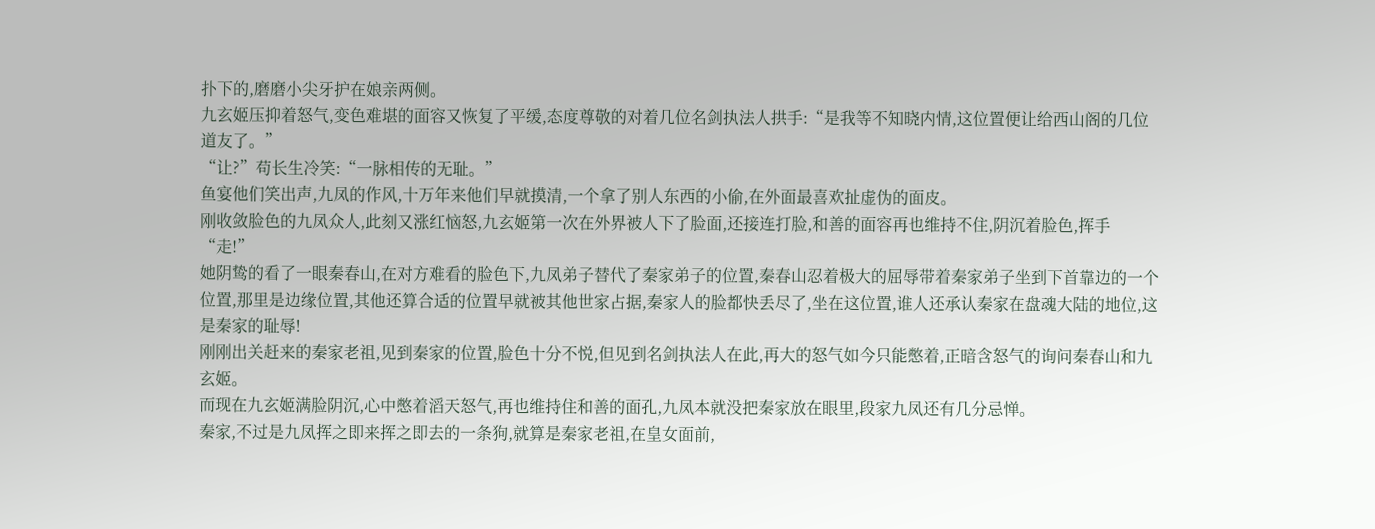扑下的,磨磨小尖牙护在娘亲两侧。
九玄姬压抑着怒气,变色难堪的面容又恢复了平缓,态度尊敬的对着几位名剑执法人拱手:“是我等不知晓内情,这位置便让给西山阁的几位道友了。”
“让?”苟长生冷笑:“一脉相传的无耻。”
鱼宴他们笑出声,九凤的作风,十万年来他们早就摸清,一个拿了别人东西的小偷,在外面最喜欢扯虚伪的面皮。
刚收敛脸色的九凤众人,此刻又涨红恼怒,九玄姬第一次在外界被人下了脸面,还接连打脸,和善的面容再也维持不住,阴沉着脸色,挥手“走!”
她阴鸷的看了一眼秦春山,在对方难看的脸色下,九凤弟子替代了秦家弟子的位置,秦春山忍着极大的屈辱带着秦家弟子坐到下首靠边的一个位置,那里是边缘位置,其他还算合适的位置早就被其他世家占据,秦家人的脸都快丢尽了,坐在这位置,谁人还承认秦家在盘魂大陆的地位,这是秦家的耻辱!
刚刚出关赶来的秦家老祖,见到秦家的位置,脸色十分不悦,但见到名剑执法人在此,再大的怒气如今只能憋着,正暗含怒气的询问秦春山和九玄姬。
而现在九玄姬满脸阴沉,心中憋着滔天怒气,再也维持住和善的面孔,九凤本就没把秦家放在眼里,段家九凤还有几分忌惮。
秦家,不过是九凤挥之即来挥之即去的一条狗,就算是秦家老祖,在皇女面前,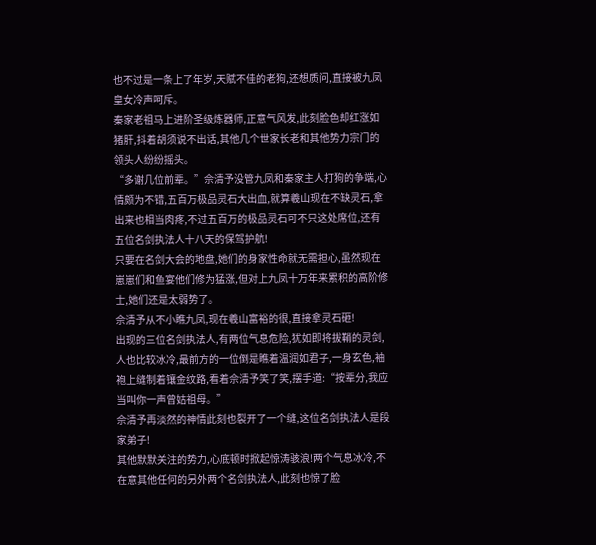也不过是一条上了年岁,天赋不佳的老狗,还想质问,直接被九凤皇女冷声呵斥。
秦家老祖马上进阶圣级炼器师,正意气风发,此刻脸色却红涨如猪肝,抖着胡须说不出话,其他几个世家长老和其他势力宗门的领头人纷纷摇头。
“多谢几位前辈。”佘清予没管九凤和秦家主人打狗的争端,心情颇为不错,五百万极品灵石大出血,就算羲山现在不缺灵石,拿出来也相当肉疼,不过五百万的极品灵石可不只这处席位,还有五位名剑执法人十八天的保驾护航!
只要在名剑大会的地盘,她们的身家性命就无需担心,虽然现在崽崽们和鱼宴他们修为猛涨,但对上九凤十万年来累积的高阶修士,她们还是太弱势了。
佘清予从不小瞧九凤,现在羲山富裕的很,直接拿灵石砸!
出现的三位名剑执法人,有两位气息危险,犹如即将拔鞘的灵剑,人也比较冰冷,最前方的一位倒是瞧着温润如君子,一身玄色,袖袍上缝制着镶金纹路,看着佘清予笑了笑,摆手道:“按辈分,我应当叫你一声曾姑祖母。”
佘清予再淡然的神情此刻也裂开了一个缝,这位名剑执法人是段家弟子!
其他默默关注的势力,心底顿时掀起惊涛骇浪!两个气息冰冷,不在意其他任何的另外两个名剑执法人,此刻也惊了脸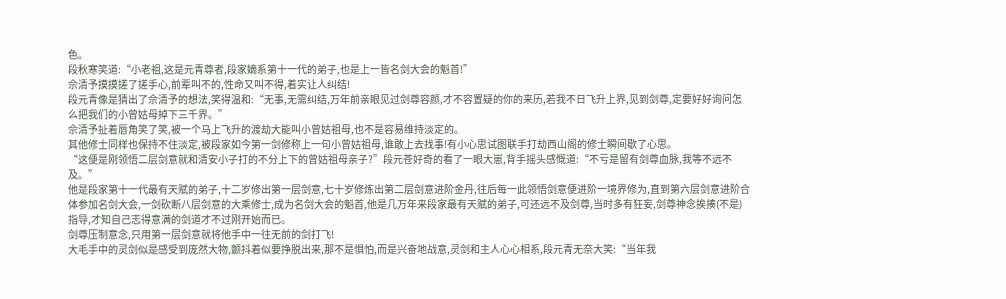色。
段秋寒笑道:“小老祖,这是元青尊者,段家嫡系第十一代的弟子,也是上一皆名剑大会的魁首!”
佘清予摸摸搓了搓手心,前辈叫不的,性命又叫不得,着实让人纠结!
段元青像是猜出了佘清予的想法,笑得温和:“无事,无需纠结,万年前亲眼见过剑尊容颜,才不容置疑的你的来历,若我不日飞升上界,见到剑尊,定要好好询问怎么把我们的小曾姑母掉下三千界。”
佘清予扯着唇角笑了笑,被一个马上飞升的渡劫大能叫小曾姑祖母,也不是容易维持淡定的。
其他修士同样也保持不住淡定,被段家如今第一剑修称上一句小曾姑祖母,谁敢上去找事!有小心思试图联手打劫西山阁的修士瞬间歇了心思。
“这便是刚领悟二层剑意就和清安小子打的不分上下的曾姑祖母亲子?”段元苍好奇的看了一眼大崽,背手摇头感慨道:“不亏是留有剑尊血脉,我等不远不及。”
他是段家第十一代最有天赋的弟子,十二岁修出第一层剑意,七十岁修炼出第二层剑意进阶金丹,往后每一此领悟剑意便进阶一境界修为,直到第六层剑意进阶合体参加名剑大会,一剑砍断八层剑意的大乘修士,成为名剑大会的魁首,他是几万年来段家最有天赋的弟子,可还远不及剑尊,当时多有狂妄,剑尊神念挨揍(不是)指导,才知自己志得意满的剑道才不过刚开始而已。
剑尊压制意念,只用第一层剑意就将他手中一往无前的剑打飞!
大毛手中的灵剑似是感受到庞然大物,颤抖着似要挣脱出来,那不是惧怕,而是兴奋地战意,灵剑和主人心心相系,段元青无奈大笑:“当年我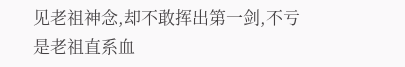见老祖神念,却不敢挥出第一剑,不亏是老祖直系血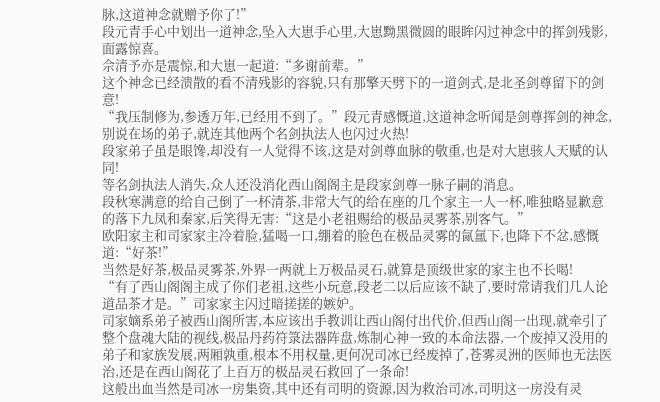脉,这道神念就赠予你了!”
段元青手心中划出一道神念,坠入大崽手心里,大崽黝黑微圆的眼眸闪过神念中的挥剑残影,面露惊喜。
佘清予亦是震惊,和大崽一起道:“多谢前辈。”
这个神念已经溃散的看不清残影的容貌,只有那擎天劈下的一道剑式,是北圣剑尊留下的剑意!
“我压制修为,参透万年,已经用不到了。”段元青感慨道,这道神念听闻是剑尊挥剑的神念,别说在场的弟子,就连其他两个名剑执法人也闪过火热!
段家弟子虽是眼馋,却没有一人觉得不该,这是对剑尊血脉的敬重,也是对大崽骇人天赋的认同!
等名剑执法人消失,众人还没消化西山阁阁主是段家剑尊一脉子嗣的消息。
段秋寒满意的给自己倒了一杯清茶,非常大气的给在座的几个家主一人一杯,唯独略显歉意的落下九凤和秦家,后笑得无害:“这是小老祖赐给的极品灵雾茶,别客气。”
欧阳家主和司家家主冷着脸,猛喝一口,绷着的脸色在极品灵雾的氤氲下,也降下不忿,感慨道:“好茶!”
当然是好茶,极品灵雾茶,外界一两就上万极品灵石,就算是顶级世家的家主也不长喝!
“有了西山阁阁主成了你们老祖,这些小玩意,段老二以后应该不缺了,要时常请我们几人论道品茶才是。”司家家主闪过暗搓搓的嫉妒。
司家嫡系弟子被西山阁所害,本应该出手教训让西山阁付出代价,但西山阁一出现,就牵引了整个盘魂大陆的视线,极品丹药符箓法器阵盘,炼制心神一致的本命法器,一个废掉又没用的弟子和家族发展,两厢孰重,根本不用权量,更何况司冰已经废掉了,苍雾灵洲的医师也无法医治,还是在西山阁花了上百万的极品灵石救回了一条命!
这般出血当然是司冰一房集资,其中还有司明的资源,因为救治司冰,司明这一房没有灵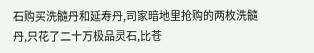石购买洗髓丹和延寿丹,司家暗地里抢购的两枚洗髓丹,只花了二十万极品灵石,比苍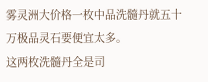雾灵洲大价格一枚中品洗髓丹就五十万极品灵石要便宜太多。
这两枚洗髓丹全是司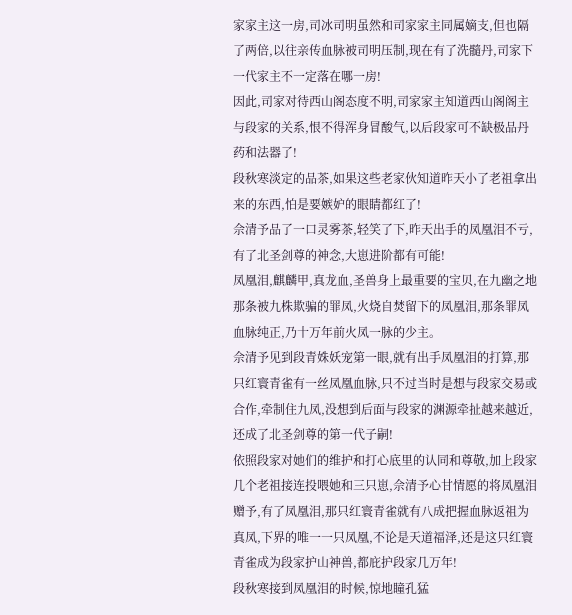家家主这一房,司冰司明虽然和司家家主同属嫡支,但也隔了两倍,以往亲传血脉被司明压制,现在有了洗髓丹,司家下一代家主不一定落在哪一房!
因此,司家对待西山阁态度不明,司家家主知道西山阁阁主与段家的关系,恨不得浑身冒酸气,以后段家可不缺极品丹药和法器了!
段秋寒淡定的品茶,如果这些老家伙知道昨天小了老祖拿出来的东西,怕是要嫉妒的眼睛都红了!
佘清予品了一口灵雾茶,轻笑了下,昨天出手的凤凰泪不亏,有了北圣剑尊的神念,大崽进阶都有可能!
凤凰泪,麒麟甲,真龙血,圣兽身上最重要的宝贝,在九幽之地那条被九株欺骗的罪凤,火烧自焚留下的凤凰泪,那条罪凤血脉纯正,乃十万年前火凤一脉的少主。
佘清予见到段青姝妖宠第一眼,就有出手凤凰泪的打算,那只红寰青雀有一丝凤凰血脉,只不过当时是想与段家交易或合作,牵制住九凤,没想到后面与段家的渊源牵扯越来越近,还成了北圣剑尊的第一代子嗣!
依照段家对她们的维护和打心底里的认同和尊敬,加上段家几个老祖接连投喂她和三只崽,佘清予心甘情愿的将凤凰泪赠予,有了凤凰泪,那只红寰青雀就有八成把握血脉返祖为真凤,下界的唯一一只凤凰,不论是天道福泽,还是这只红寰青雀成为段家护山神兽,都庇护段家几万年!
段秋寒接到凤凰泪的时候,惊地瞳孔猛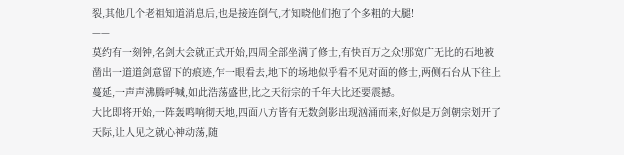裂,其他几个老祖知道消息后,也是接连倒气,才知晓他们抱了个多粗的大腿!
——
莫约有一刻钟,名剑大会就正式开始,四周全部坐满了修士,有快百万之众!那宽广无比的石地被凿出一道道剑意留下的痕迹,乍一眼看去,地下的场地似乎看不见对面的修士,两侧石台从下往上蔓延,一声声沸腾呼喊,如此浩荡盛世,比之天衍宗的千年大比还要震撼。
大比即将开始,一阵轰鸣响彻天地,四面八方皆有无数剑影出现汹涌而来,好似是万剑朝宗划开了天际,让人见之就心神动荡,随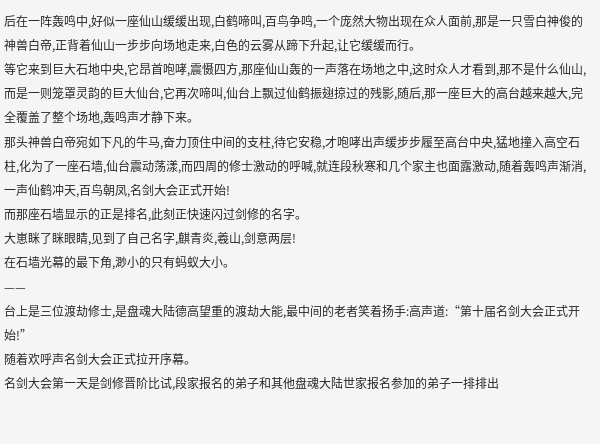后在一阵轰鸣中,好似一座仙山缓缓出现,白鹤啼叫,百鸟争鸣,一个庞然大物出现在众人面前,那是一只雪白神俊的神兽白帝,正背着仙山一步步向场地走来,白色的云雾从蹄下升起,让它缓缓而行。
等它来到巨大石地中央,它昂首咆哮,震慑四方,那座仙山轰的一声落在场地之中,这时众人才看到,那不是什么仙山,而是一则笼罩灵韵的巨大仙台,它再次啼叫,仙台上飘过仙鹤振翅掠过的残影,随后,那一座巨大的高台越来越大,完全覆盖了整个场地,轰鸣声才静下来。
那头神兽白帝宛如下凡的牛马,奋力顶住中间的支柱,待它安稳,才咆哮出声缓步步履至高台中央,猛地撞入高空石柱,化为了一座石墙,仙台震动荡漾,而四周的修士激动的呼喊,就连段秋寒和几个家主也面露激动,随着轰鸣声渐消,一声仙鹤冲天,百鸟朝凤,名剑大会正式开始!
而那座石墙显示的正是排名,此刻正快速闪过剑修的名字。
大崽眯了眯眼睛,见到了自己名字,麒青炎,羲山,剑意两层!
在石墙光幕的最下角,渺小的只有蚂蚁大小。
——
台上是三位渡劫修士,是盘魂大陆德高望重的渡劫大能,最中间的老者笑着扬手:高声道:“第十届名剑大会正式开始!”
随着欢呼声名剑大会正式拉开序幕。
名剑大会第一天是剑修晋阶比试,段家报名的弟子和其他盘魂大陆世家报名参加的弟子一排排出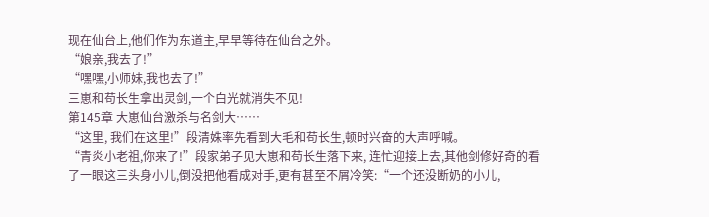现在仙台上,他们作为东道主,早早等待在仙台之外。
“娘亲,我去了!”
“嘿嘿,小师妹,我也去了!”
三崽和苟长生拿出灵剑,一个白光就消失不见!
第145章 大崽仙台激杀与名剑大……
“这里, 我们在这里!”段清姝率先看到大毛和苟长生,顿时兴奋的大声呼喊。
“青炎小老祖,你来了!”段家弟子见大崽和苟长生落下来, 连忙迎接上去,其他剑修好奇的看了一眼这三头身小儿,倒没把他看成对手,更有甚至不屑冷笑:“一个还没断奶的小儿,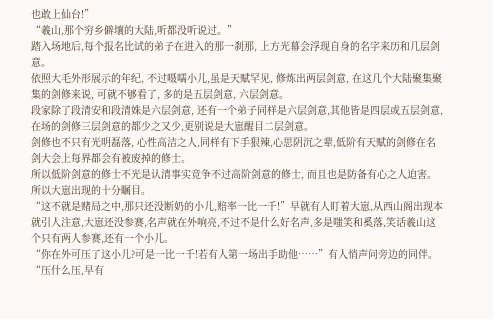也敢上仙台!”
“羲山,那个穷乡僻壤的大陆,听都没听说过。”
踏入场地后,每个报名比试的弟子在进入的那一刹那, 上方光幕会浮现自身的名字来历和几层剑意。
依照大毛外形展示的年纪, 不过嗫嚅小儿,虽是天赋罕见, 修炼出两层剑意, 在这几个大陆聚集聚集的剑修来说, 可就不够看了, 多的是五层剑意, 六层剑意。
段家除了段清安和段清姝是六层剑意, 还有一个弟子同样是六层剑意,其他皆是四层或五层剑意,在场的剑修三层剑意的都少之又少,更别说是大崽醒目二层剑意。
剑修也不只有光明磊落, 心性高洁之人,同样有下手狠辣,心思阴沉之辈,低阶有天赋的剑修在名剑大会上每界都会有被废掉的修士。
所以低阶剑意的修士不光是认清事实竞争不过高阶剑意的修士, 而且也是防备有心之人迫害。
所以大崽出现的十分瞩目。
“这不就是赌局之中,那只还没断奶的小儿,赔率一比一千!”早就有人盯着大崽,从西山阁出现本就引人注意,大崽还没参赛,名声就在外响亮,不过不是什么好名声,多是嗤笑和奚落,笑话羲山这个只有两人参赛,还有一个小儿。
“你在外可压了这小儿?可是一比一千!若有人第一场出手助他……”有人悄声问旁边的同伴。
“压什么压,早有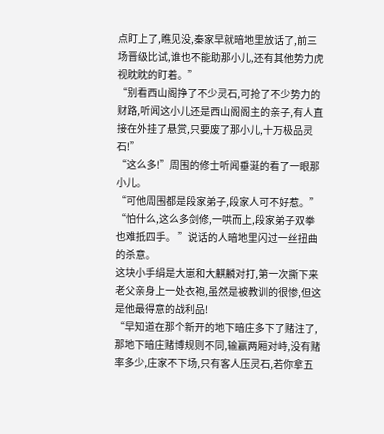点盯上了,瞧见没,秦家早就暗地里放话了,前三场晋级比试,谁也不能助那小儿,还有其他势力虎视眈眈的盯着。”
“别看西山阁挣了不少灵石,可抢了不少势力的财路,听闻这小儿还是西山阁阁主的亲子,有人直接在外挂了悬赏,只要废了那小儿,十万极品灵石!”
“这么多!”周围的修士听闻垂涎的看了一眼那小儿。
“可他周围都是段家弟子,段家人可不好惹。”
“怕什么,这么多剑修,一哄而上,段家弟子双拳也难抵四手。 ”说话的人暗地里闪过一丝扭曲的杀意。
这块小手绢是大崽和大麒麟对打,第一次撕下来老父亲身上一处衣袍,虽然是被教训的很惨,但这是他最得意的战利品!
“早知道在那个新开的地下暗庄多下了赌注了,那地下暗庄赌博规则不同,输赢两厢对峙,没有赌率多少,庄家不下场,只有客人压灵石,若你拿五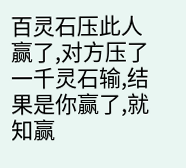百灵石压此人赢了,对方压了一千灵石输,结果是你赢了,就知赢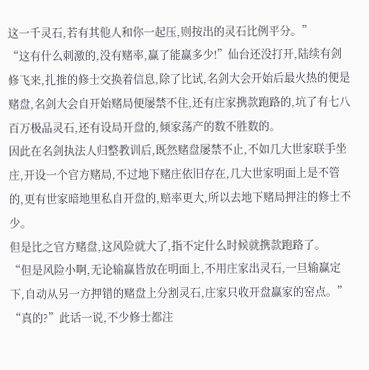这一千灵石,若有其他人和你一起压,则按出的灵石比例平分。”
“这有什么刺激的,没有赌率,赢了能赢多少!”仙台还没打开,陆续有剑修飞来,扎推的修士交换着信息,除了比试,名剑大会开始后最火热的便是赌盘,名剑大会自开始赌局便屡禁不住,还有庄家携款跑路的,坑了有七八百万极品灵石,还有设局开盘的,倾家荡产的数不胜数的。
因此在名剑执法人归整教训后,既然赌盘屡禁不止,不如几大世家联手坐庄,开设一个官方赌局,不过地下赌庄依旧存在,几大世家明面上是不管的,更有世家暗地里私自开盘的,赔率更大,所以去地下赌局押注的修士不少。
但是比之官方赌盘,这风险就大了,指不定什么时候就携款跑路了。
“但是风险小啊,无论输赢皆放在明面上,不用庄家出灵石,一旦输赢定下,自动从另一方押错的赌盘上分割灵石,庄家只收开盘赢家的窑点。”
“真的?”此话一说,不少修士都注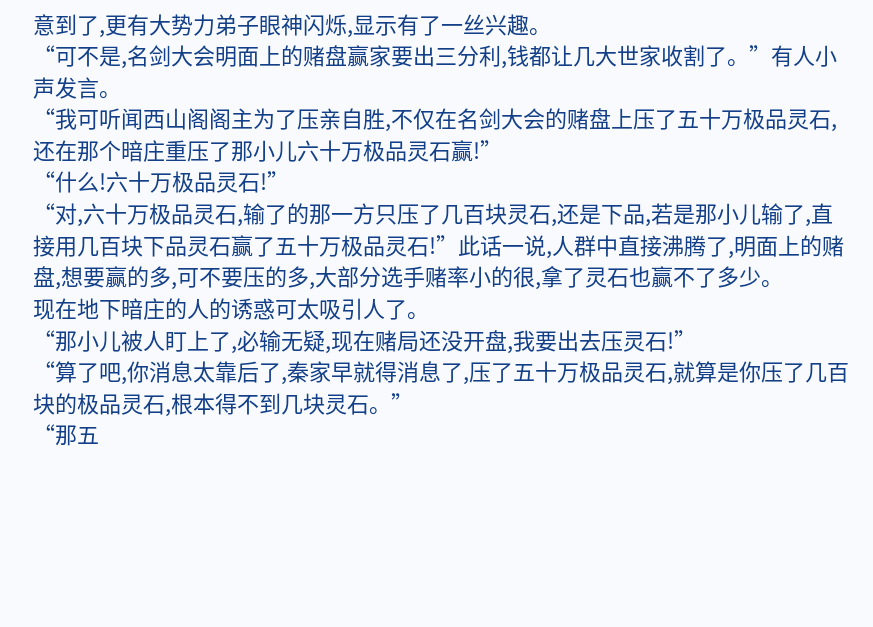意到了,更有大势力弟子眼神闪烁,显示有了一丝兴趣。
“可不是,名剑大会明面上的赌盘赢家要出三分利,钱都让几大世家收割了。”有人小声发言。
“我可听闻西山阁阁主为了压亲自胜,不仅在名剑大会的赌盘上压了五十万极品灵石,还在那个暗庄重压了那小儿六十万极品灵石赢!”
“什么!六十万极品灵石!”
“对,六十万极品灵石,输了的那一方只压了几百块灵石,还是下品,若是那小儿输了,直接用几百块下品灵石赢了五十万极品灵石!”此话一说,人群中直接沸腾了,明面上的赌盘,想要赢的多,可不要压的多,大部分选手赌率小的很,拿了灵石也赢不了多少。
现在地下暗庄的人的诱惑可太吸引人了。
“那小儿被人盯上了,必输无疑,现在赌局还没开盘,我要出去压灵石!”
“算了吧,你消息太靠后了,秦家早就得消息了,压了五十万极品灵石,就算是你压了几百块的极品灵石,根本得不到几块灵石。”
“那五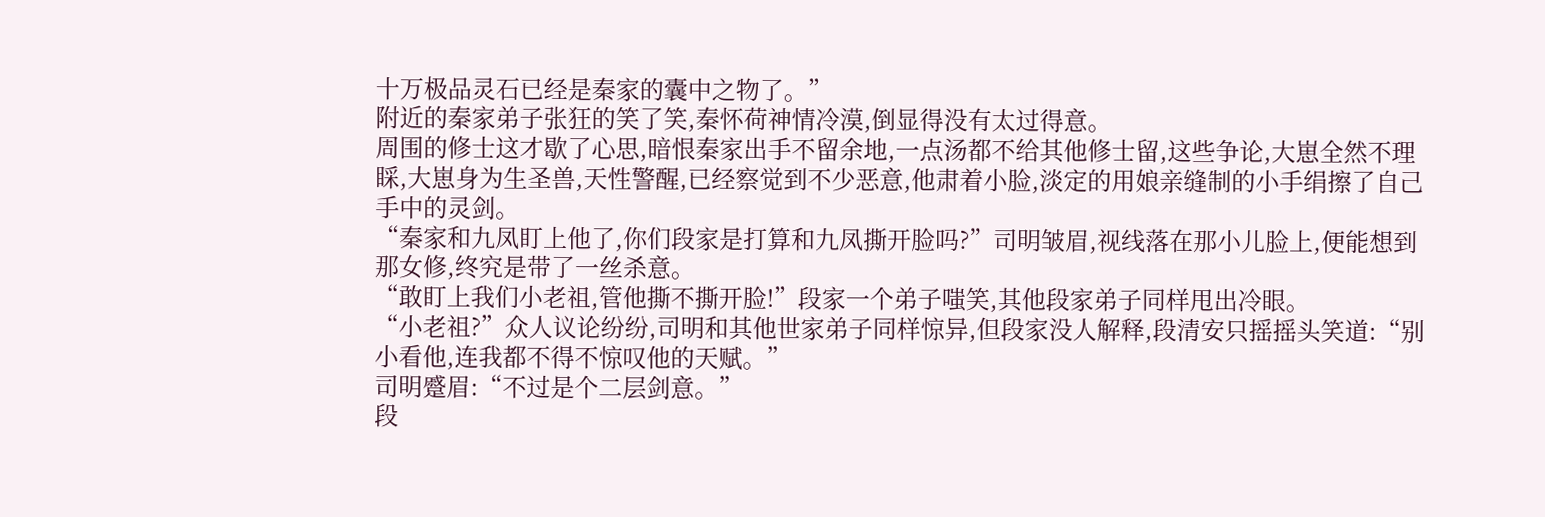十万极品灵石已经是秦家的囊中之物了。”
附近的秦家弟子张狂的笑了笑,秦怀荷神情冷漠,倒显得没有太过得意。
周围的修士这才歇了心思,暗恨秦家出手不留余地,一点汤都不给其他修士留,这些争论,大崽全然不理睬,大崽身为生圣兽,天性警醒,已经察觉到不少恶意,他肃着小脸,淡定的用娘亲缝制的小手绢擦了自己手中的灵剑。
“秦家和九凤盯上他了,你们段家是打算和九凤撕开脸吗?”司明皱眉,视线落在那小儿脸上,便能想到那女修,终究是带了一丝杀意。
“敢盯上我们小老祖,管他撕不撕开脸!”段家一个弟子嗤笑,其他段家弟子同样甩出冷眼。
“小老祖?”众人议论纷纷,司明和其他世家弟子同样惊异,但段家没人解释,段清安只摇摇头笑道:“别小看他,连我都不得不惊叹他的天赋。”
司明蹙眉:“不过是个二层剑意。”
段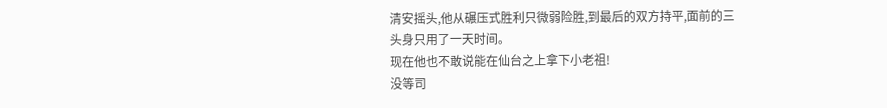清安摇头,他从碾压式胜利只微弱险胜,到最后的双方持平,面前的三头身只用了一天时间。
现在他也不敢说能在仙台之上拿下小老祖!
没等司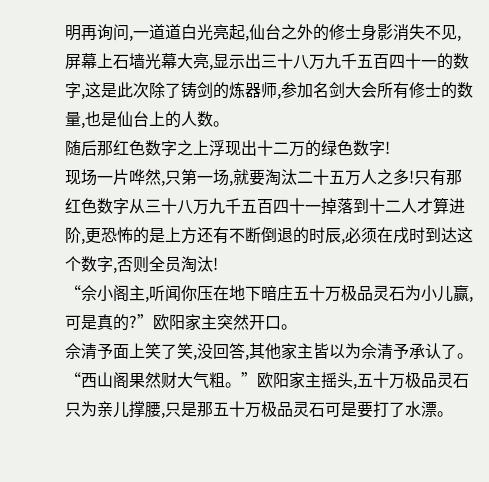明再询问,一道道白光亮起,仙台之外的修士身影消失不见,屏幕上石墙光幕大亮,显示出三十八万九千五百四十一的数字,这是此次除了铸剑的炼器师,参加名剑大会所有修士的数量,也是仙台上的人数。
随后那红色数字之上浮现出十二万的绿色数字!
现场一片哗然,只第一场,就要淘汰二十五万人之多!只有那红色数字从三十八万九千五百四十一掉落到十二人才算进阶,更恐怖的是上方还有不断倒退的时辰,必须在戌时到达这个数字,否则全员淘汰!
“佘小阁主,听闻你压在地下暗庄五十万极品灵石为小儿赢,可是真的?”欧阳家主突然开口。
佘清予面上笑了笑,没回答,其他家主皆以为佘清予承认了。
“西山阁果然财大气粗。”欧阳家主摇头,五十万极品灵石只为亲儿撑腰,只是那五十万极品灵石可是要打了水漂。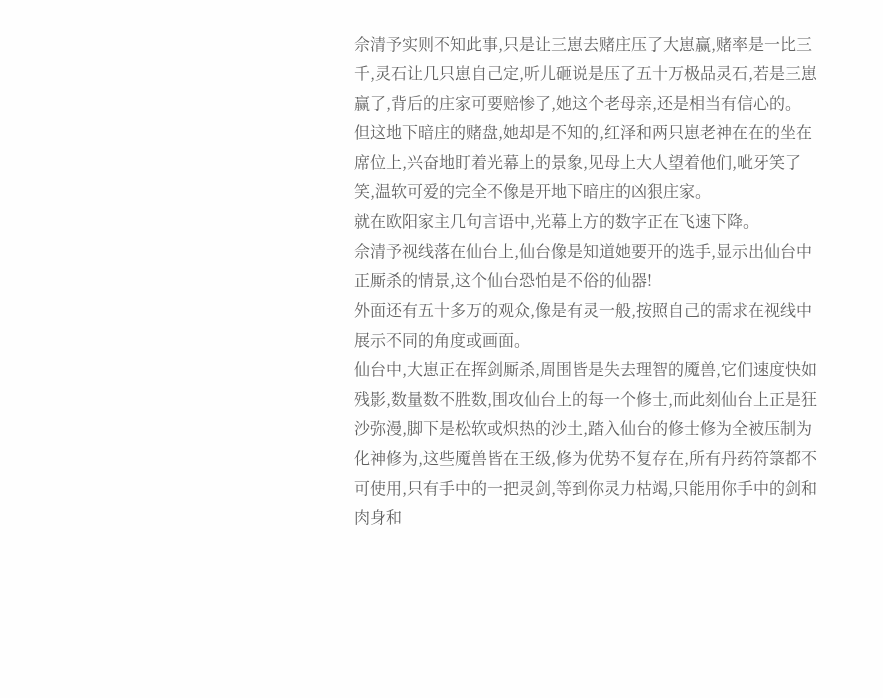佘清予实则不知此事,只是让三崽去赌庄压了大崽赢,赌率是一比三千,灵石让几只崽自己定,听儿砸说是压了五十万极品灵石,若是三崽赢了,背后的庄家可要赔惨了,她这个老母亲,还是相当有信心的。
但这地下暗庄的赌盘,她却是不知的,红泽和两只崽老神在在的坐在席位上,兴奋地盯着光幕上的景象,见母上大人望着他们,呲牙笑了笑,温软可爱的完全不像是开地下暗庄的凶狠庄家。
就在欧阳家主几句言语中,光幕上方的数字正在飞速下降。
佘清予视线落在仙台上,仙台像是知道她要开的选手,显示出仙台中正厮杀的情景,这个仙台恐怕是不俗的仙器!
外面还有五十多万的观众,像是有灵一般,按照自己的需求在视线中展示不同的角度或画面。
仙台中,大崽正在挥剑厮杀,周围皆是失去理智的魇兽,它们速度快如残影,数量数不胜数,围攻仙台上的每一个修士,而此刻仙台上正是狂沙弥漫,脚下是松软或炽热的沙土,踏入仙台的修士修为全被压制为化神修为,这些魇兽皆在王级,修为优势不复存在,所有丹药符箓都不可使用,只有手中的一把灵剑,等到你灵力枯竭,只能用你手中的剑和肉身和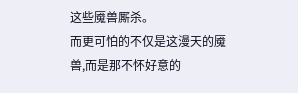这些魇兽厮杀。
而更可怕的不仅是这漫天的魇兽,而是那不怀好意的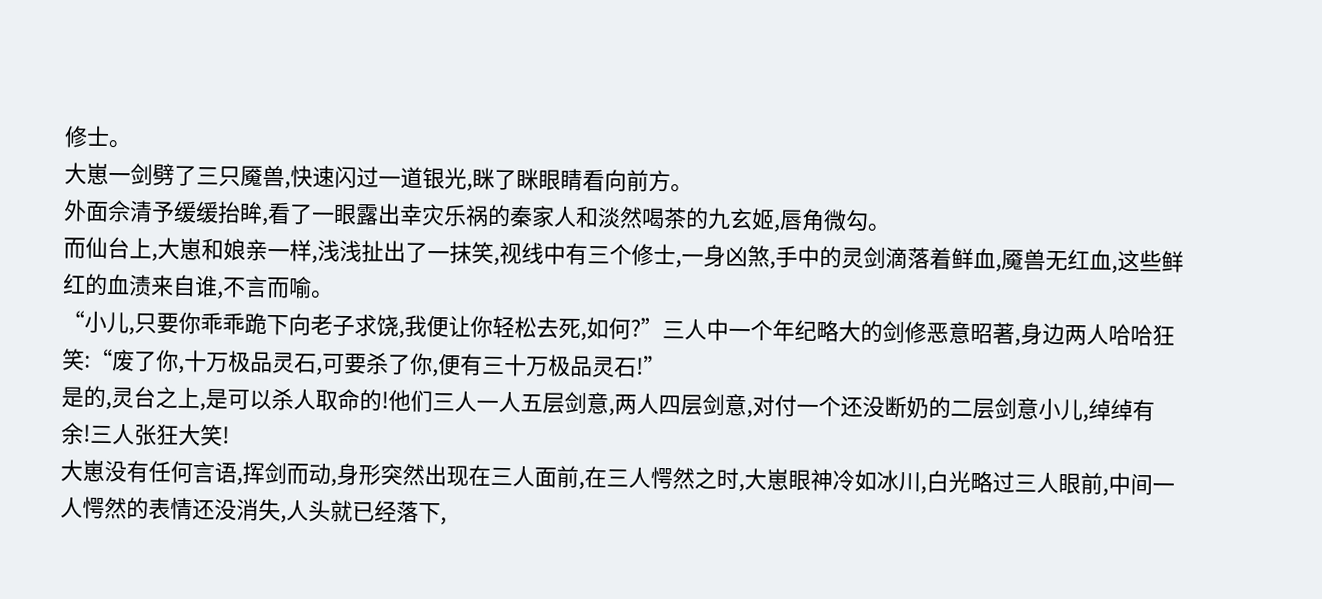修士。
大崽一剑劈了三只魇兽,快速闪过一道银光,眯了眯眼睛看向前方。
外面佘清予缓缓抬眸,看了一眼露出幸灾乐祸的秦家人和淡然喝茶的九玄姬,唇角微勾。
而仙台上,大崽和娘亲一样,浅浅扯出了一抹笑,视线中有三个修士,一身凶煞,手中的灵剑滴落着鲜血,魇兽无红血,这些鲜红的血渍来自谁,不言而喻。
“小儿,只要你乖乖跪下向老子求饶,我便让你轻松去死,如何?”三人中一个年纪略大的剑修恶意昭著,身边两人哈哈狂笑:“废了你,十万极品灵石,可要杀了你,便有三十万极品灵石!”
是的,灵台之上,是可以杀人取命的!他们三人一人五层剑意,两人四层剑意,对付一个还没断奶的二层剑意小儿,绰绰有余!三人张狂大笑!
大崽没有任何言语,挥剑而动,身形突然出现在三人面前,在三人愕然之时,大崽眼神冷如冰川,白光略过三人眼前,中间一人愕然的表情还没消失,人头就已经落下,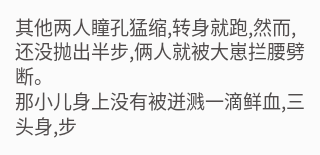其他两人瞳孔猛缩,转身就跑,然而,还没抛出半步,俩人就被大崽拦腰劈断。
那小儿身上没有被迸溅一滴鲜血,三头身,步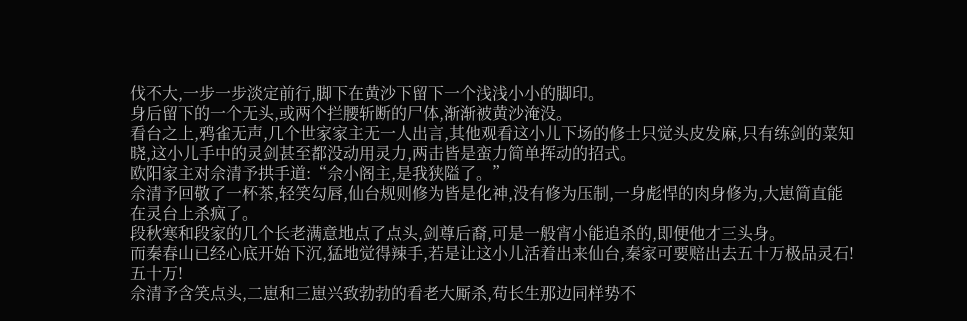伐不大,一步一步淡定前行,脚下在黄沙下留下一个浅浅小小的脚印。
身后留下的一个无头,或两个拦腰斩断的尸体,渐渐被黄沙淹没。
看台之上,鸦雀无声,几个世家家主无一人出言,其他观看这小儿下场的修士只觉头皮发麻,只有练剑的菜知晓,这小儿手中的灵剑甚至都没动用灵力,两击皆是蛮力简单挥动的招式。
欧阳家主对佘清予拱手道:“佘小阁主,是我狭隘了。”
佘清予回敬了一杯茶,轻笑勾唇,仙台规则修为皆是化神,没有修为压制,一身彪悍的肉身修为,大崽简直能在灵台上杀疯了。
段秋寒和段家的几个长老满意地点了点头,剑尊后裔,可是一般宵小能追杀的,即便他才三头身。
而秦春山已经心底开始下沉,猛地觉得辣手,若是让这小儿活着出来仙台,秦家可要赔出去五十万极品灵石!五十万!
佘清予含笑点头,二崽和三崽兴致勃勃的看老大厮杀,苟长生那边同样势不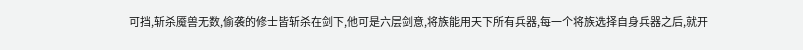可挡,斩杀魇兽无数,偷袭的修士皆斩杀在剑下,他可是六层剑意,将族能用天下所有兵器,每一个将族选择自身兵器之后,就开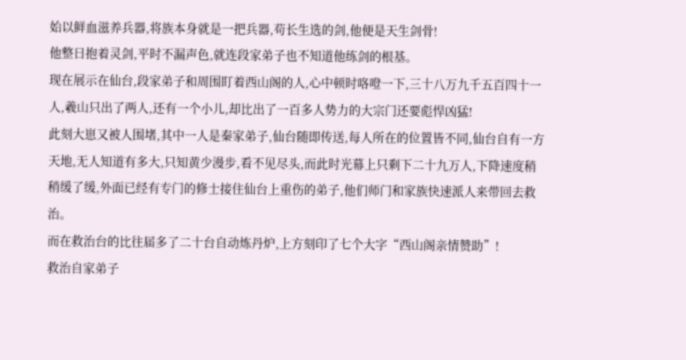始以鲜血滋养兵器,将族本身就是一把兵器,苟长生选的剑,他便是天生剑骨!
他整日抱着灵剑,平时不漏声色,就连段家弟子也不知道他练剑的根基。
现在展示在仙台,段家弟子和周围盯着西山阁的人,心中顿时咯噔一下,三十八万九千五百四十一人,羲山只出了两人,还有一个小儿,却比出了一百多人势力的大宗门还要彪悍凶猛!
此刻大崽又被人围堵,其中一人是秦家弟子,仙台随即传送,每人所在的位置皆不同,仙台自有一方天地,无人知道有多大,只知黄少漫步,看不见尽头,而此时光幕上只剩下二十九万人,下降速度稍稍缓了缓,外面已经有专门的修士接住仙台上重伤的弟子,他们师门和家族快速派人来带回去救治。
而在救治台的比往届多了二十台自动炼丹炉,上方刻印了七个大字“西山阁亲情赞助”!
救治自家弟子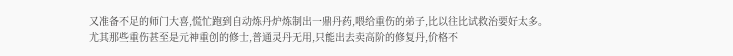又准备不足的师门大喜,慌忙跑到自动炼丹炉炼制出一鼎丹药,喂给重伤的弟子,比以往比试救治要好太多。
尤其那些重伤甚至是元神重创的修士,普通灵丹无用,只能出去卖高阶的修复丹,价格不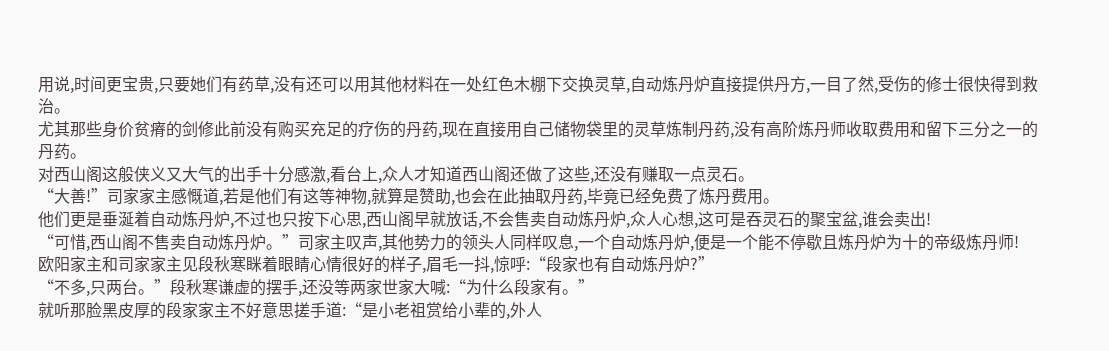用说,时间更宝贵,只要她们有药草,没有还可以用其他材料在一处红色木棚下交换灵草,自动炼丹炉直接提供丹方,一目了然,受伤的修士很快得到救治。
尤其那些身价贫瘠的剑修此前没有购买充足的疗伤的丹药,现在直接用自己储物袋里的灵草炼制丹药,没有高阶炼丹师收取费用和留下三分之一的丹药。
对西山阁这般侠义又大气的出手十分感激,看台上,众人才知道西山阁还做了这些,还没有赚取一点灵石。
“大善!”司家家主感慨道,若是他们有这等神物,就算是赞助,也会在此抽取丹药,毕竟已经免费了炼丹费用。
他们更是垂涎着自动炼丹炉,不过也只按下心思,西山阁早就放话,不会售卖自动炼丹炉,众人心想,这可是吞灵石的聚宝盆,谁会卖出!
“可惜,西山阁不售卖自动炼丹炉。”司家主叹声,其他势力的领头人同样叹息,一个自动炼丹炉,便是一个能不停歇且炼丹炉为十的帝级炼丹师!
欧阳家主和司家家主见段秋寒眯着眼睛心情很好的样子,眉毛一抖,惊呼:“段家也有自动炼丹炉?”
“不多,只两台。”段秋寒谦虚的摆手,还没等两家世家大喊:“为什么段家有。”
就听那脸黑皮厚的段家家主不好意思搓手道:“是小老祖赏给小辈的,外人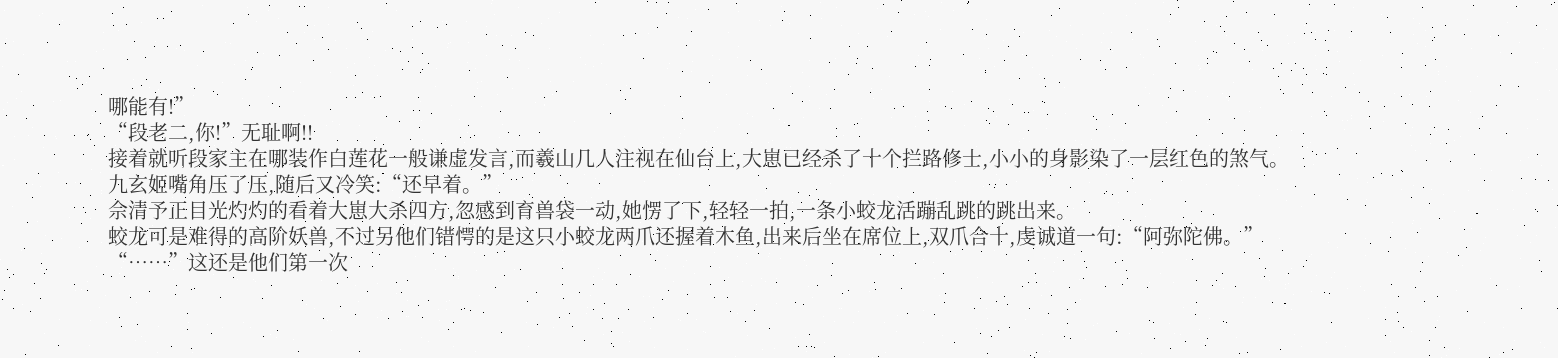哪能有!”
“段老二,你!”无耻啊!!
接着就听段家主在哪装作白莲花一般谦虚发言,而羲山几人注视在仙台上,大崽已经杀了十个拦路修士,小小的身影染了一层红色的煞气。
九玄姬嘴角压了压,随后又冷笑:“还早着。”
佘清予正目光灼灼的看着大崽大杀四方,忽感到育兽袋一动,她愣了下,轻轻一拍,一条小蛟龙活蹦乱跳的跳出来。
蛟龙可是难得的高阶妖兽,不过另他们错愕的是这只小蛟龙两爪还握着木鱼,出来后坐在席位上,双爪合十,虔诚道一句:“阿弥陀佛。”
“……”这还是他们第一次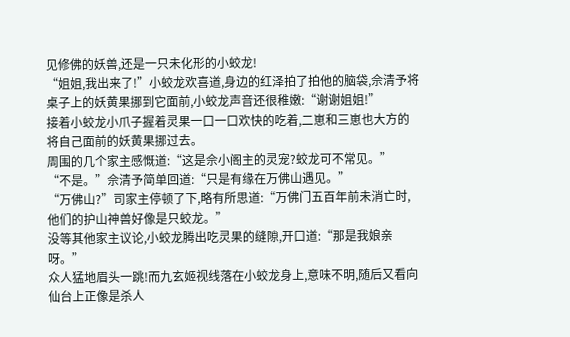见修佛的妖兽,还是一只未化形的小蛟龙!
“姐姐,我出来了!”小蛟龙欢喜道,身边的红泽拍了拍他的脑袋,佘清予将桌子上的妖黄果挪到它面前,小蛟龙声音还很稚嫩:“谢谢姐姐!”
接着小蛟龙小爪子握着灵果一口一口欢快的吃着,二崽和三崽也大方的将自己面前的妖黄果挪过去。
周围的几个家主感慨道:“这是佘小阁主的灵宠?蛟龙可不常见。”
“不是。”佘清予简单回道:“只是有缘在万佛山遇见。”
“万佛山?”司家主停顿了下,略有所思道:“万佛门五百年前未消亡时,他们的护山神兽好像是只蛟龙。”
没等其他家主议论,小蛟龙腾出吃灵果的缝隙,开口道:“那是我娘亲呀。”
众人猛地眉头一跳!而九玄姬视线落在小蛟龙身上,意味不明,随后又看向仙台上正像是杀人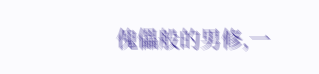傀儡般的男修,一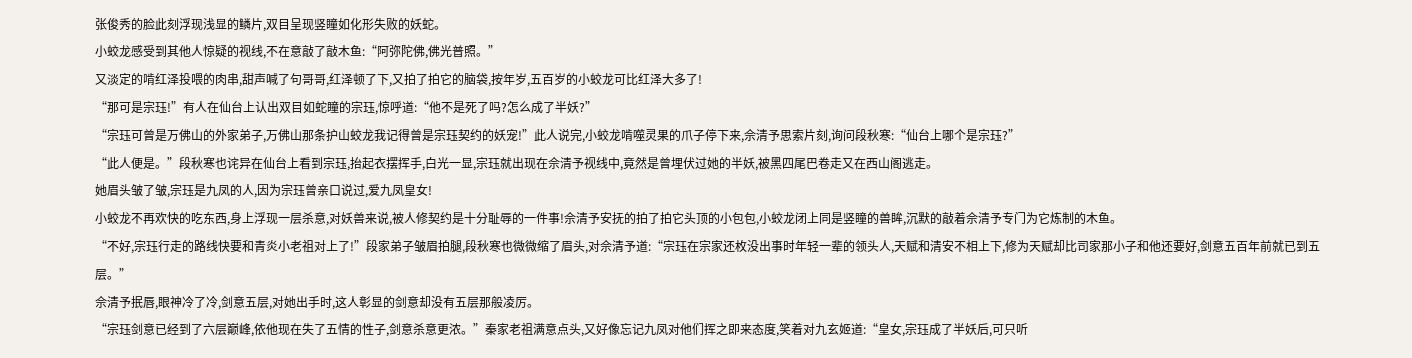张俊秀的脸此刻浮现浅显的鳞片,双目呈现竖瞳如化形失败的妖蛇。
小蛟龙感受到其他人惊疑的视线,不在意敲了敲木鱼:“阿弥陀佛,佛光普照。”
又淡定的啃红泽投喂的肉串,甜声喊了句哥哥,红泽顿了下,又拍了拍它的脑袋,按年岁,五百岁的小蛟龙可比红泽大多了!
“那可是宗珏!”有人在仙台上认出双目如蛇瞳的宗珏,惊呼道:“他不是死了吗?怎么成了半妖?”
“宗珏可曾是万佛山的外家弟子,万佛山那条护山蛟龙我记得曾是宗珏契约的妖宠!”此人说完,小蛟龙啃噬灵果的爪子停下来,佘清予思索片刻,询问段秋寒:“仙台上哪个是宗珏?”
“此人便是。”段秋寒也诧异在仙台上看到宗珏,抬起衣摆挥手,白光一显,宗珏就出现在佘清予视线中,竟然是曾埋伏过她的半妖,被黑四尾巴卷走又在西山阁逃走。
她眉头皱了皱,宗珏是九凤的人,因为宗珏曾亲口说过,爱九凤皇女!
小蛟龙不再欢快的吃东西,身上浮现一层杀意,对妖兽来说,被人修契约是十分耻辱的一件事!佘清予安抚的拍了拍它头顶的小包包,小蛟龙闭上同是竖瞳的兽眸,沉默的敲着佘清予专门为它炼制的木鱼。
“不好,宗珏行走的路线快要和青炎小老祖对上了!”段家弟子皱眉拍腿,段秋寒也微微缩了眉头,对佘清予道:“宗珏在宗家还枚没出事时年轻一辈的领头人,天赋和清安不相上下,修为天赋却比司家那小子和他还要好,剑意五百年前就已到五层。”
佘清予抿唇,眼神冷了冷,剑意五层,对她出手时,这人彰显的剑意却没有五层那般凌厉。
“宗珏剑意已经到了六层巅峰,依他现在失了五情的性子,剑意杀意更浓。”秦家老祖满意点头,又好像忘记九凤对他们挥之即来态度,笑着对九玄姬道:“皇女,宗珏成了半妖后,可只听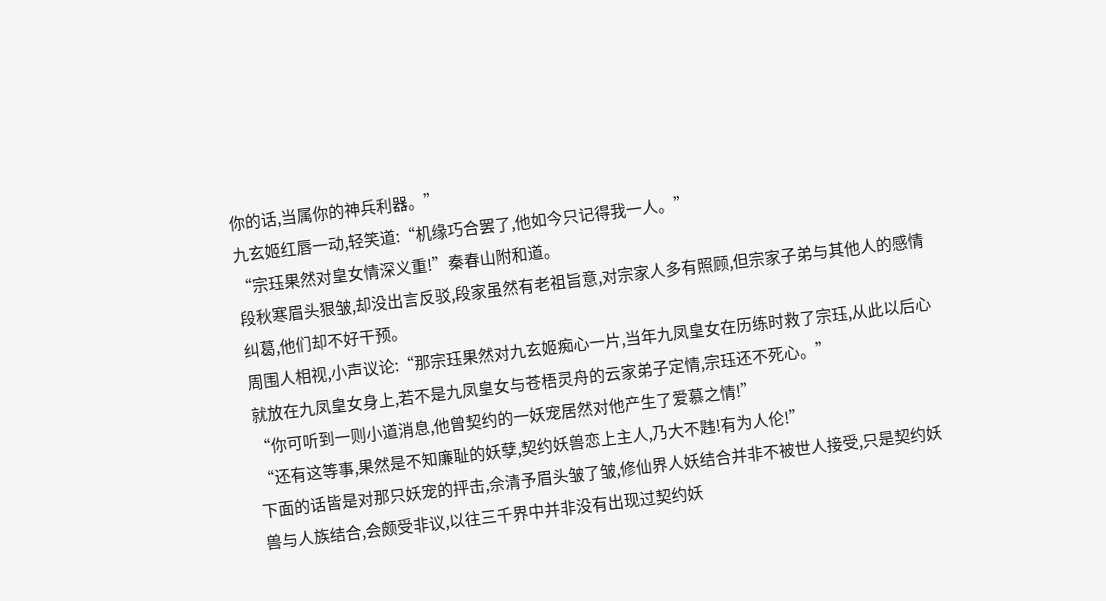你的话,当属你的神兵利器。”
九玄姬红唇一动,轻笑道:“机缘巧合罢了,他如今只记得我一人。”
“宗珏果然对皇女情深义重!”秦春山附和道。
段秋寒眉头狠皱,却没出言反驳,段家虽然有老祖旨意,对宗家人多有照顾,但宗家子弟与其他人的感情纠葛,他们却不好干预。
周围人相视,小声议论:“那宗珏果然对九玄姬痴心一片,当年九凤皇女在历练时救了宗珏,从此以后心就放在九凤皇女身上,若不是九凤皇女与苍梧灵舟的云家弟子定情,宗珏还不死心。”
“你可听到一则小道消息,他曾契约的一妖宠居然对他产生了爱慕之情!”
“还有这等事,果然是不知廉耻的妖孽,契约妖兽恋上主人,乃大不韪!有为人伦!”
下面的话皆是对那只妖宠的抨击,佘清予眉头皱了皱,修仙界人妖结合并非不被世人接受,只是契约妖兽与人族结合,会颇受非议,以往三千界中并非没有出现过契约妖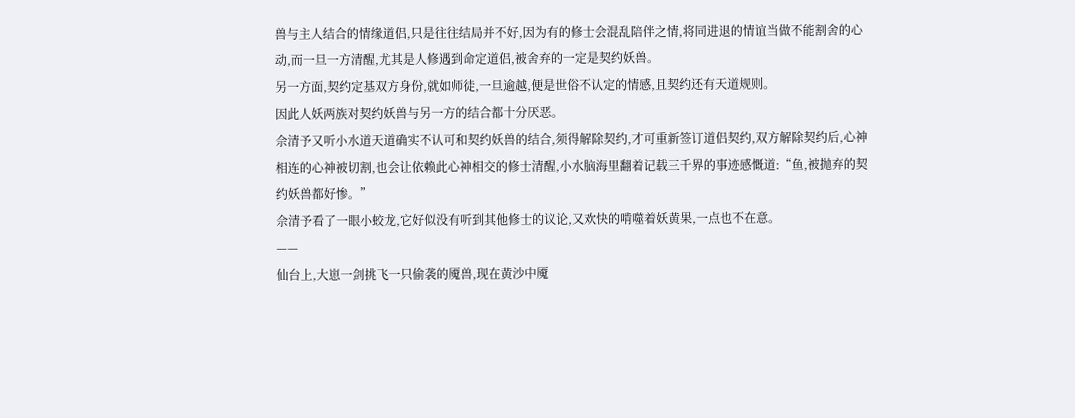兽与主人结合的情缘道侣,只是往往结局并不好,因为有的修士会混乱陪伴之情,将同进退的情谊当做不能割舍的心动,而一旦一方清醒,尤其是人修遇到命定道侣,被舍弃的一定是契约妖兽。
另一方面,契约定基双方身份,就如师徒,一旦逾越,便是世俗不认定的情感,且契约还有天道规则。
因此人妖两族对契约妖兽与另一方的结合都十分厌恶。
佘清予又听小水道天道确实不认可和契约妖兽的结合,须得解除契约,才可重新签订道侣契约,双方解除契约后,心神相连的心神被切割,也会让依赖此心神相交的修士清醒,小水脑海里翻着记载三千界的事迹感慨道:“鱼,被抛弃的契约妖兽都好惨。”
佘清予看了一眼小蛟龙,它好似没有听到其他修士的议论,又欢快的啃噬着妖黄果,一点也不在意。
——
仙台上,大崽一剑挑飞一只偷袭的魇兽,现在黄沙中魇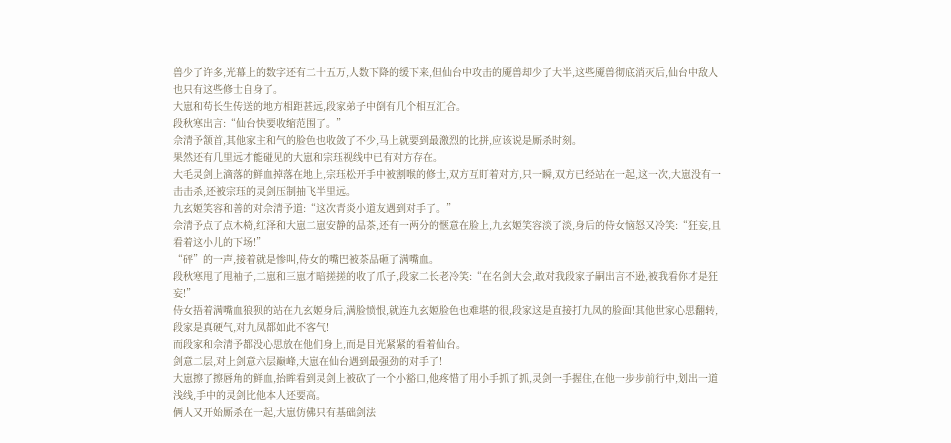兽少了许多,光幕上的数字还有二十五万,人数下降的缓下来,但仙台中攻击的魇兽却少了大半,这些魇兽彻底消灭后,仙台中敌人也只有这些修士自身了。
大崽和苟长生传送的地方相距甚远,段家弟子中倒有几个相互汇合。
段秋寒出言:“仙台快要收缩范围了。”
佘清予颔首,其他家主和气的脸色也收敛了不少,马上就要到最激烈的比拼,应该说是厮杀时刻。
果然还有几里远才能碰见的大崽和宗珏视线中已有对方存在。
大毛灵剑上滴落的鲜血掉落在地上,宗珏松开手中被割喉的修士,双方互盯着对方,只一瞬,双方已经站在一起,这一次,大崽没有一击击杀,还被宗珏的灵剑压制抽飞半里远。
九玄姬笑容和善的对佘清予道:“这次青炎小道友遇到对手了。”
佘清予点了点木椅,红泽和大崽二崽安静的品茶,还有一两分的惬意在脸上,九玄姬笑容淡了淡,身后的侍女恼怒又冷笑:“狂妄,且看着这小儿的下场!”
“砰”的一声,接着就是惨叫,侍女的嘴巴被茶品砸了满嘴血。
段秋寒甩了甩袖子,二崽和三崽才暗搓搓的收了爪子,段家二长老冷笑:“在名剑大会,敢对我段家子嗣出言不逊,被我看你才是狂妄!”
侍女捂着满嘴血狼狈的站在九玄姬身后,满脸愤恨,就连九玄姬脸色也难堪的很,段家这是直接打九凤的脸面!其他世家心思翻转,段家是真硬气,对九凤都如此不客气!
而段家和佘清予都没心思放在他们身上,而是目光紧紧的看着仙台。
剑意二层,对上剑意六层巅峰,大崽在仙台遇到最强劲的对手了!
大崽擦了擦唇角的鲜血,抬眸看到灵剑上被砍了一个小豁口,他疼惜了用小手抓了抓,灵剑一手握住,在他一步步前行中,划出一道浅线,手中的灵剑比他本人还要高。
俩人又开始厮杀在一起,大崽仿佛只有基础剑法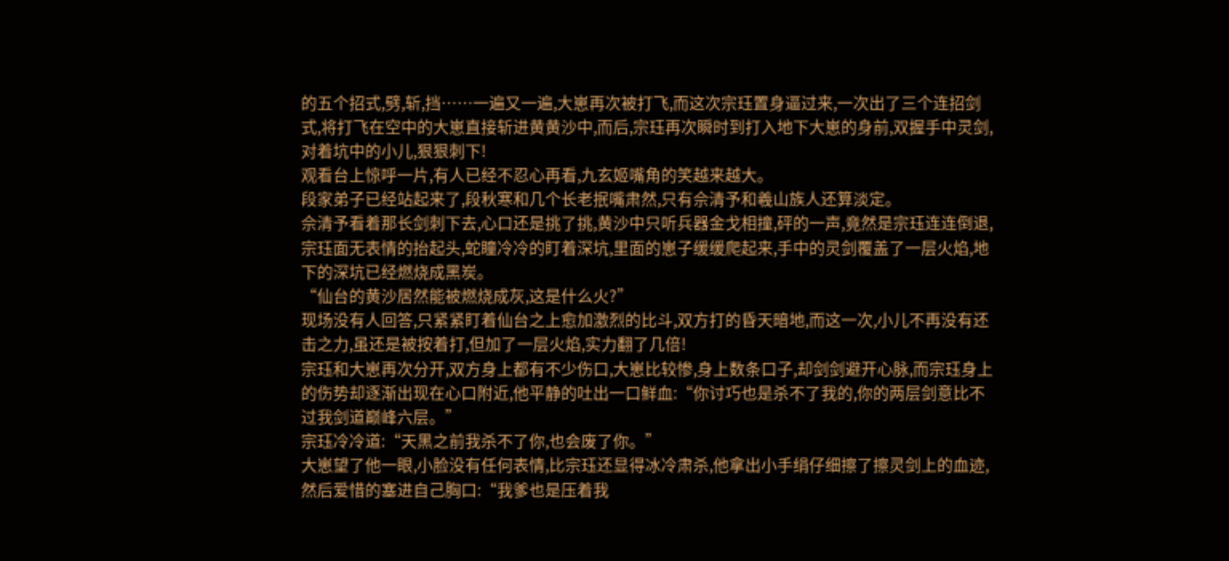的五个招式,劈,斩,挡……一遍又一遍,大崽再次被打飞,而这次宗珏置身逼过来,一次出了三个连招剑式,将打飞在空中的大崽直接斩进黄黄沙中,而后,宗珏再次瞬时到打入地下大崽的身前,双握手中灵剑,对着坑中的小儿,狠狠刺下!
观看台上惊呼一片,有人已经不忍心再看,九玄姬嘴角的笑越来越大。
段家弟子已经站起来了,段秋寒和几个长老抿嘴肃然,只有佘清予和羲山族人还算淡定。
佘清予看着那长剑刺下去,心口还是挑了挑,黄沙中只听兵器金戈相撞,砰的一声,竟然是宗珏连连倒退,宗珏面无表情的抬起头,蛇瞳冷冷的盯着深坑,里面的崽子缓缓爬起来,手中的灵剑覆盖了一层火焰,地下的深坑已经燃烧成黑炭。
“仙台的黄沙居然能被燃烧成灰,这是什么火?”
现场没有人回答,只紧紧盯着仙台之上愈加激烈的比斗,双方打的昏天暗地,而这一次,小儿不再没有还击之力,虽还是被按着打,但加了一层火焰,实力翻了几倍!
宗珏和大崽再次分开,双方身上都有不少伤口,大崽比较惨,身上数条口子,却剑剑避开心脉,而宗珏身上的伤势却逐渐出现在心口附近,他平静的吐出一口鲜血:“你讨巧也是杀不了我的,你的两层剑意比不过我剑道巅峰六层。”
宗珏冷冷道:“天黑之前我杀不了你,也会废了你。”
大崽望了他一眼,小脸没有任何表情,比宗珏还显得冰冷肃杀,他拿出小手绢仔细擦了擦灵剑上的血迹,然后爱惜的塞进自己胸口:“我爹也是压着我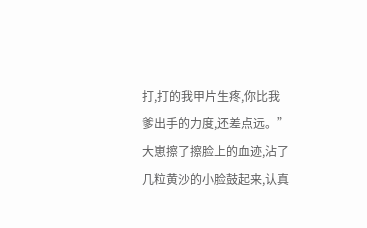打,打的我甲片生疼,你比我爹出手的力度,还差点远。”
大崽擦了擦脸上的血迹,沾了几粒黄沙的小脸鼓起来,认真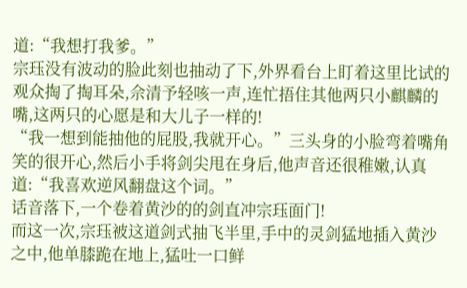道:“我想打我爹。”
宗珏没有波动的脸此刻也抽动了下,外界看台上盯着这里比试的观众掏了掏耳朵,佘清予轻咳一声,连忙捂住其他两只小麒麟的嘴,这两只的心愿是和大儿子一样的!
“我一想到能抽他的屁股,我就开心。”三头身的小脸弯着嘴角笑的很开心,然后小手将剑尖甩在身后,他声音还很稚嫩,认真道:“我喜欢逆风翻盘这个词。”
话音落下,一个卷着黄沙的的剑直冲宗珏面门!
而这一次,宗珏被这道剑式抽飞半里,手中的灵剑猛地插入黄沙之中,他单膝跪在地上,猛吐一口鲜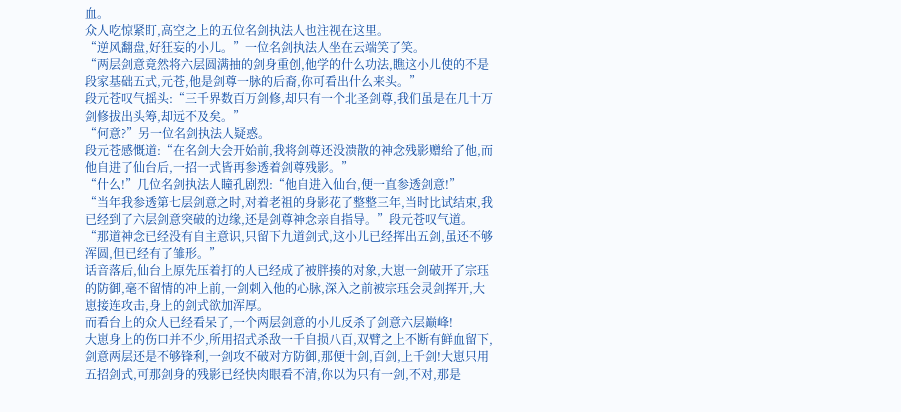血。
众人吃惊紧盯,高空之上的五位名剑执法人也注视在这里。
“逆风翻盘,好狂妄的小儿。”一位名剑执法人坐在云端笑了笑。
“两层剑意竟然将六层圆满抽的剑身重创,他学的什么功法,瞧这小儿使的不是段家基础五式,元苍,他是剑尊一脉的后裔,你可看出什么来头。”
段元苍叹气摇头:“三千界数百万剑修,却只有一个北圣剑尊,我们虽是在几十万剑修拔出头筹,却远不及矣。”
“何意?”另一位名剑执法人疑惑。
段元苍感慨道:“在名剑大会开始前,我将剑尊还没溃散的神念残影赠给了他,而他自进了仙台后,一招一式皆再参透着剑尊残影。”
“什么!”几位名剑执法人瞳孔剧烈:“他自进入仙台,便一直参透剑意!”
“当年我参透第七层剑意之时,对着老祖的身影花了整整三年,当时比试结束,我已经到了六层剑意突破的边缘,还是剑尊神念亲自指导。”段元苍叹气道。
“那道神念已经没有自主意识,只留下九道剑式,这小儿已经挥出五剑,虽还不够浑圆,但已经有了雏形。”
话音落后,仙台上原先压着打的人已经成了被胖揍的对象,大崽一剑破开了宗珏的防御,毫不留情的冲上前,一剑刺入他的心脉,深入之前被宗珏会灵剑挥开,大崽接连攻击,身上的剑式欲加浑厚。
而看台上的众人已经看呆了,一个两层剑意的小儿反杀了剑意六层巅峰!
大崽身上的伤口并不少,所用招式杀敌一千自损八百,双臂之上不断有鲜血留下,剑意两层还是不够锋利,一剑攻不破对方防御,那便十剑,百剑,上千剑!大崽只用五招剑式,可那剑身的残影已经快肉眼看不清,你以为只有一剑,不对,那是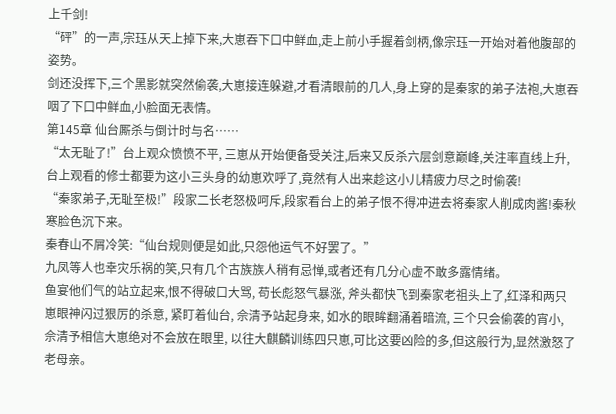上千剑!
“砰”的一声,宗珏从天上掉下来,大崽吞下口中鲜血,走上前小手握着剑柄,像宗珏一开始对着他腹部的姿势。
剑还没挥下,三个黑影就突然偷袭,大崽接连躲避,才看清眼前的几人,身上穿的是秦家的弟子法袍,大崽吞咽了下口中鲜血,小脸面无表情。
第145章 仙台厮杀与倒计时与名……
“太无耻了!”台上观众愤愤不平, 三崽从开始便备受关注,后来又反杀六层剑意巅峰,关注率直线上升, 台上观看的修士都要为这小三头身的幼崽欢呼了,竟然有人出来趁这小儿精疲力尽之时偷袭!
“秦家弟子,无耻至极!”段家二长老怒极呵斥,段家看台上的弟子恨不得冲进去将秦家人削成肉酱!秦秋寒脸色沉下来。
秦春山不屑冷笑:“仙台规则便是如此,只怨他运气不好罢了。”
九凤等人也幸灾乐祸的笑,只有几个古族族人稍有忌惮,或者还有几分心虚不敢多露情绪。
鱼宴他们气的站立起来,恨不得破口大骂, 苟长彪怒气暴涨, 斧头都快飞到秦家老祖头上了,红泽和两只崽眼神闪过狠厉的杀意, 紧盯着仙台, 佘清予站起身来, 如水的眼眸翻涌着暗流, 三个只会偷袭的宵小, 佘清予相信大崽绝对不会放在眼里, 以往大麒麟训练四只崽,可比这要凶险的多,但这般行为,显然激怒了老母亲。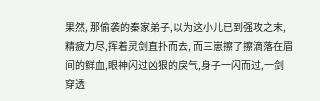果然, 那偷袭的秦家弟子,以为这小儿已到强攻之末,精疲力尽,挥着灵剑直扑而去, 而三崽擦了擦滴落在眉间的鲜血,眼神闪过凶狠的戾气,身子一闪而过,一剑穿透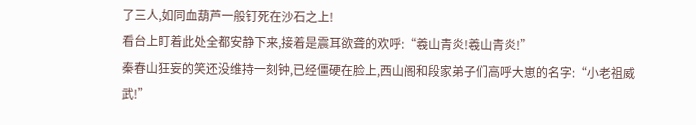了三人,如同血葫芦一般钉死在沙石之上!
看台上盯着此处全都安静下来,接着是震耳欲聋的欢呼:“羲山青炎!羲山青炎!”
秦春山狂妄的笑还没维持一刻钟,已经僵硬在脸上,西山阁和段家弟子们高呼大崽的名字:“小老祖威武!”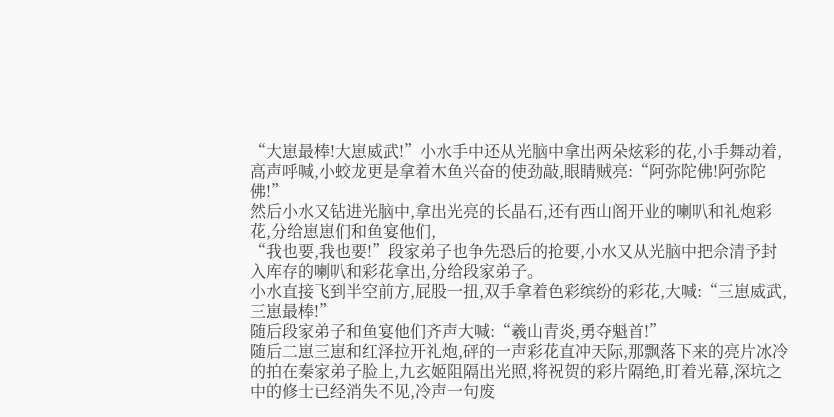“大崽最棒!大崽威武!”小水手中还从光脑中拿出两朵炫彩的花,小手舞动着,高声呼喊,小蛟龙更是拿着木鱼兴奋的使劲敲,眼睛贼亮:“阿弥陀佛!阿弥陀佛!”
然后小水又钻进光脑中,拿出光亮的长晶石,还有西山阁开业的喇叭和礼炮彩花,分给崽崽们和鱼宴他们,
“我也要,我也要!”段家弟子也争先恐后的抢要,小水又从光脑中把佘清予封入库存的喇叭和彩花拿出,分给段家弟子。
小水直接飞到半空前方,屁股一扭,双手拿着色彩缤纷的彩花,大喊:“三崽威武,三崽最棒!”
随后段家弟子和鱼宴他们齐声大喊:“羲山青炎,勇夺魁首!”
随后二崽三崽和红泽拉开礼炮,砰的一声彩花直冲天际,那飘落下来的亮片冰冷的拍在秦家弟子脸上,九玄姬阻隔出光照,将祝贺的彩片隔绝,盯着光幕,深坑之中的修士已经消失不见,冷声一句废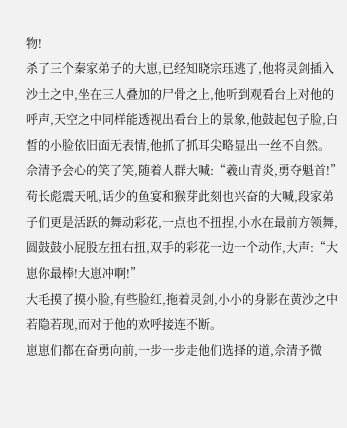物!
杀了三个秦家弟子的大崽,已经知晓宗珏逃了,他将灵剑插入沙土之中,坐在三人叠加的尸骨之上,他听到观看台上对他的呼声,天空之中同样能透视出看台上的景象,他鼓起包子脸,白皙的小脸依旧面无表情,他抓了抓耳尖略显出一丝不自然。
佘清予会心的笑了笑,随着人群大喊:“羲山青炎,勇夺魁首!”
苟长彪震天吼,话少的鱼宴和猴芽此刻也兴奋的大喊,段家弟子们更是活跃的舞动彩花,一点也不扭捏,小水在最前方领舞,圆鼓鼓小屁股左扭右扭,双手的彩花一边一个动作,大声:“大崽你最棒!大崽冲啊!”
大毛摸了摸小脸,有些脸红,拖着灵剑,小小的身影在黄沙之中若隐若现,而对于他的欢呼接连不断。
崽崽们都在奋勇向前,一步一步走他们选择的道,佘清予微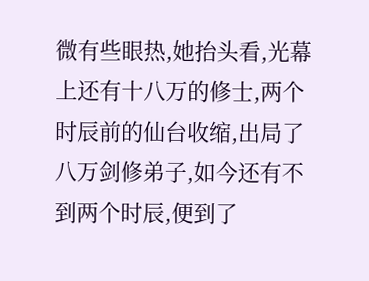微有些眼热,她抬头看,光幕上还有十八万的修士,两个时辰前的仙台收缩,出局了八万剑修弟子,如今还有不到两个时辰,便到了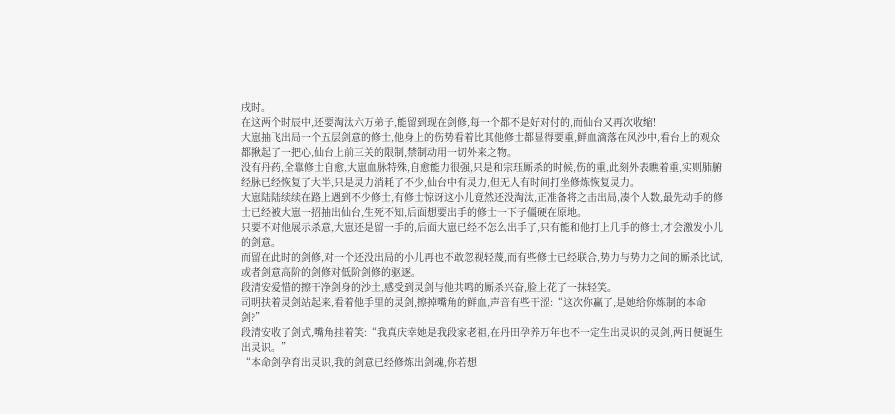戌时。
在这两个时辰中,还要淘汰六万弟子,能留到现在剑修,每一个都不是好对付的,而仙台又再次收缩!
大崽抽飞出局一个五层剑意的修士,他身上的伤势看着比其他修士都显得要重,鲜血滴落在风沙中,看台上的观众都揪起了一把心,仙台上前三关的限制,禁制动用一切外来之物。
没有丹药,全靠修士自愈,大崽血脉特殊,自愈能力很强,只是和宗珏厮杀的时候,伤的重,此刻外表瞧着重,实则肺腑经脉已经恢复了大半,只是灵力消耗了不少,仙台中有灵力,但无人有时间打坐修炼恢复灵力。
大崽陆陆续续在路上遇到不少修士,有修士惊讶这小儿竟然还没淘汰,正准备将之击出局,凑个人数,最先动手的修士已经被大崽一招抽出仙台,生死不知,后面想要出手的修士一下子僵硬在原地。
只要不对他展示杀意,大崽还是留一手的,后面大崽已经不怎么出手了,只有能和他打上几手的修士,才会激发小儿的剑意。
而留在此时的剑修,对一个还没出局的小儿再也不敢忽视轻蔑,而有些修士已经联合,势力与势力之间的厮杀比试,或者剑意高阶的剑修对低阶剑修的驱逐。
段清安爱惜的擦干净剑身的沙土,感受到灵剑与他共鸣的厮杀兴奋,脸上花了一抹轻笑。
司明扶着灵剑站起来,看着他手里的灵剑,擦掉嘴角的鲜血,声音有些干涩:“这次你赢了,是她给你炼制的本命剑?”
段清安收了剑式,嘴角挂着笑:“我真庆幸她是我段家老祖,在丹田孕养万年也不一定生出灵识的灵剑,两日便诞生出灵识。”
“本命剑孕育出灵识,我的剑意已经修炼出剑魂,你若想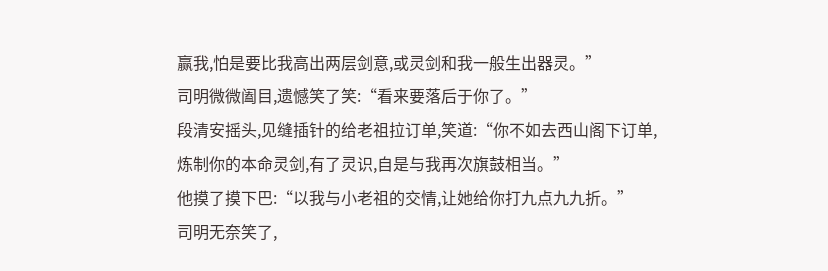赢我,怕是要比我高出两层剑意,或灵剑和我一般生出器灵。”
司明微微阖目,遗憾笑了笑:“看来要落后于你了。”
段清安摇头,见缝插针的给老祖拉订单,笑道:“你不如去西山阁下订单,炼制你的本命灵剑,有了灵识,自是与我再次旗鼓相当。”
他摸了摸下巴:“以我与小老祖的交情,让她给你打九点九九折。”
司明无奈笑了,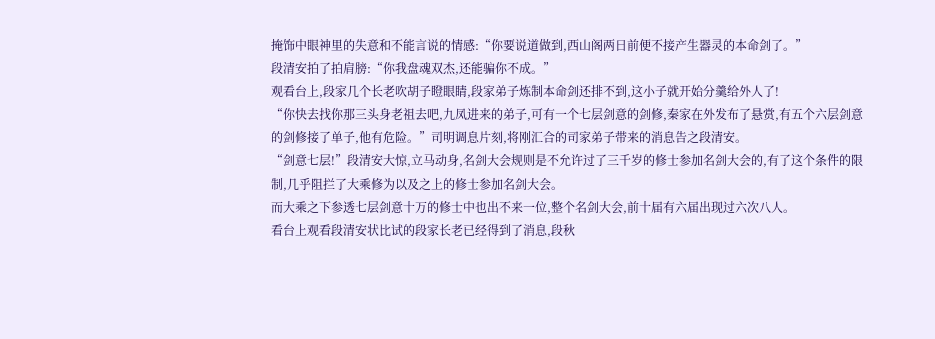掩饰中眼神里的失意和不能言说的情感:“你要说道做到,西山阁两日前便不接产生器灵的本命剑了。”
段清安拍了拍肩膀:“你我盘魂双杰,还能骗你不成。”
观看台上,段家几个长老吹胡子瞪眼睛,段家弟子炼制本命剑还排不到,这小子就开始分羹给外人了!
“你快去找你那三头身老祖去吧,九凤进来的弟子,可有一个七层剑意的剑修,秦家在外发布了悬赏,有五个六层剑意的剑修接了单子,他有危险。”司明调息片刻,将刚汇合的司家弟子带来的消息告之段清安。
“剑意七层!”段清安大惊,立马动身,名剑大会规则是不允许过了三千岁的修士参加名剑大会的,有了这个条件的限制,几乎阻拦了大乘修为以及之上的修士参加名剑大会。
而大乘之下参透七层剑意十万的修士中也出不来一位,整个名剑大会,前十届有六届出现过六次八人。
看台上观看段清安状比试的段家长老已经得到了消息,段秋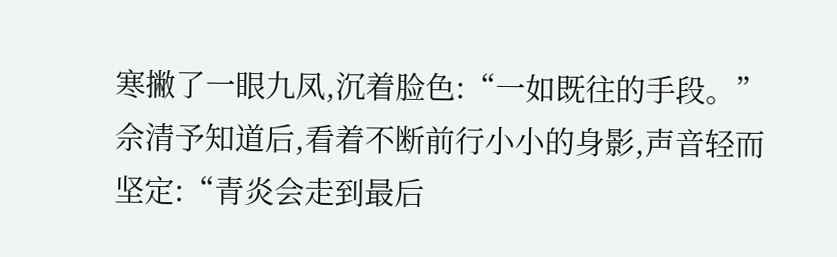寒撇了一眼九凤,沉着脸色:“一如既往的手段。”
佘清予知道后,看着不断前行小小的身影,声音轻而坚定:“青炎会走到最后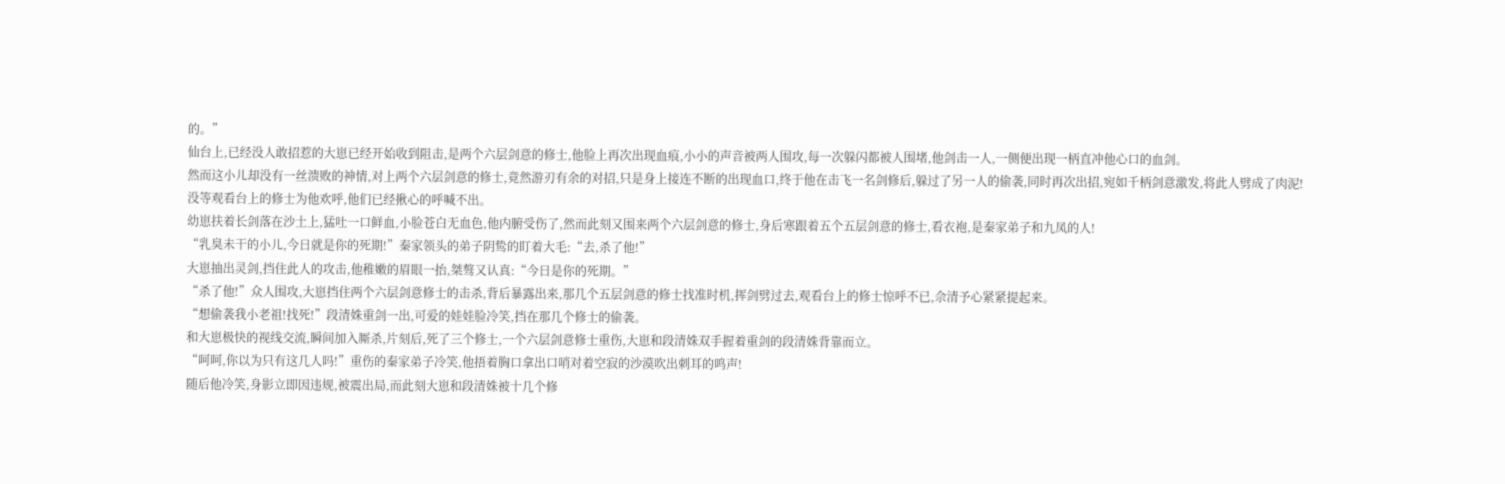的。”
仙台上,已经没人敢招惹的大崽已经开始收到阻击,是两个六层剑意的修士,他脸上再次出现血痕,小小的声音被两人围攻,每一次躲闪都被人围堵,他剑击一人,一侧便出现一柄直冲他心口的血剑。
然而这小儿却没有一丝溃败的神情,对上两个六层剑意的修士,竟然游刃有余的对招,只是身上接连不断的出现血口,终于他在击飞一名剑修后,躲过了另一人的偷袭,同时再次出招,宛如千柄剑意激发,将此人劈成了肉泥!
没等观看台上的修士为他欢呼,他们已经揪心的呼喊不出。
幼崽扶着长剑落在沙土上,猛吐一口鲜血,小脸苍白无血色,他内腑受伤了,然而此刻又围来两个六层剑意的修士,身后寒跟着五个五层剑意的修士,看衣袍,是秦家弟子和九凤的人!
“乳臭未干的小儿,今日就是你的死期!”秦家领头的弟子阴鸷的盯着大毛:“去,杀了他!”
大崽抽出灵剑,挡住此人的攻击,他稚嫩的眉眼一抬,桀骜又认真:“今日是你的死期。”
“杀了他!”众人围攻,大崽挡住两个六层剑意修士的击杀,背后暴露出来,那几个五层剑意的修士找准时机,挥剑劈过去,观看台上的修士惊呼不已,佘清予心紧紧提起来。
“想偷袭我小老祖!找死!”段清姝重剑一出,可爱的娃娃脸冷笑,挡在那几个修士的偷袭。
和大崽极快的视线交流,瞬间加入厮杀,片刻后,死了三个修士,一个六层剑意修士重伤,大崽和段清姝双手握着重剑的段清姝背靠而立。
“呵呵,你以为只有这几人吗!”重伤的秦家弟子冷笑,他捂着胸口拿出口哨对着空寂的沙漠吹出刺耳的鸣声!
随后他冷笑,身影立即因违规,被震出局,而此刻大崽和段清姝被十几个修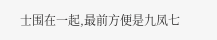士围在一起,最前方便是九凤七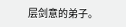层剑意的弟子。